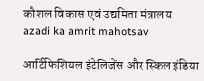कौशल विकास एवं उद्यमिता मंत्रालय
azadi ka amrit mahotsav

आर्टिफिशियल इंटेलिजेंस और स्किल इंडिया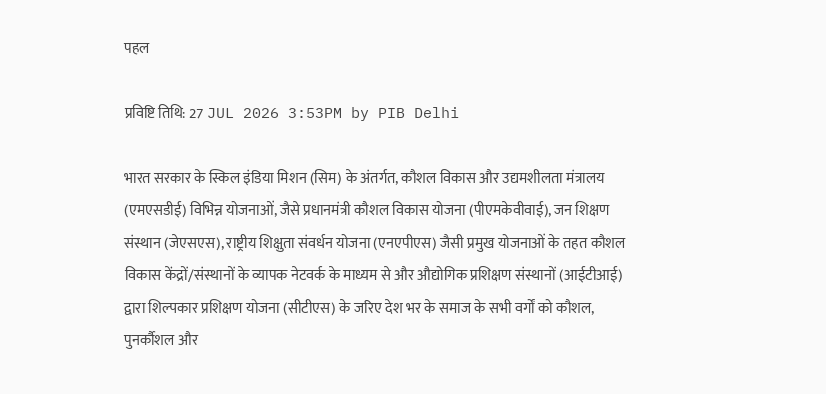पहल

प्रविष्टि तिथि: 27 JUL 2026 3:53PM by PIB Delhi

भारत सरकार के स्किल इंडिया मिशन (सिम) के अंतर्गत, कौशल विकास और उद्यमशीलता मंत्रालय (एमएसडीई) विभिन्न योजनाओं, जैसे प्रधानमंत्री कौशल विकास योजना (पीएमकेवीवाई), जन शिक्षण संस्थान (जेएसएस), राष्ट्रीय शिक्षुता संवर्धन योजना (एनएपीएस) जैसी प्रमुख योजनाओं के तहत कौशल विकास केंद्रों/संस्‍थानों के व्यापक नेटवर्क के माध्यम से और औद्योगिक प्रशिक्षण संस्थानों (आईटीआई) द्वारा शिल्पकार प्रशिक्षण योजना (सीटीएस) के जरिए देश भर के समाज के सभी वर्गों को कौशल, पुनर्कौशल और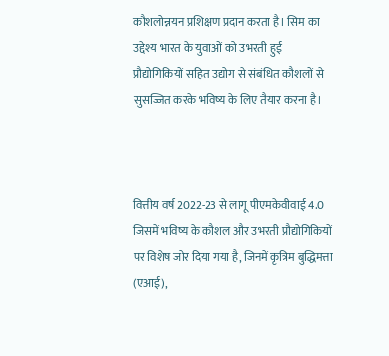कौशलोन्नयन प्रशिक्षण प्रदान करता है। सिम का उद्देश्य भारत के युवाओं को उभरती हुई प्रौद्योगिकियों सहित उद्योग से संबंधित कौशलों से सुसज्जित करके भविष्य के लिए तैयार करना है।



वित्तीय वर्ष 2022-23 से लागू पीएमकेवीवाई 4.0 जिसमें भविष्य के कौशल और उभरती प्रौद्योगिकियों पर विशेष जोर दिया गया है, जिनमें कृत्रिम बुद्धिमत्ता (एआई),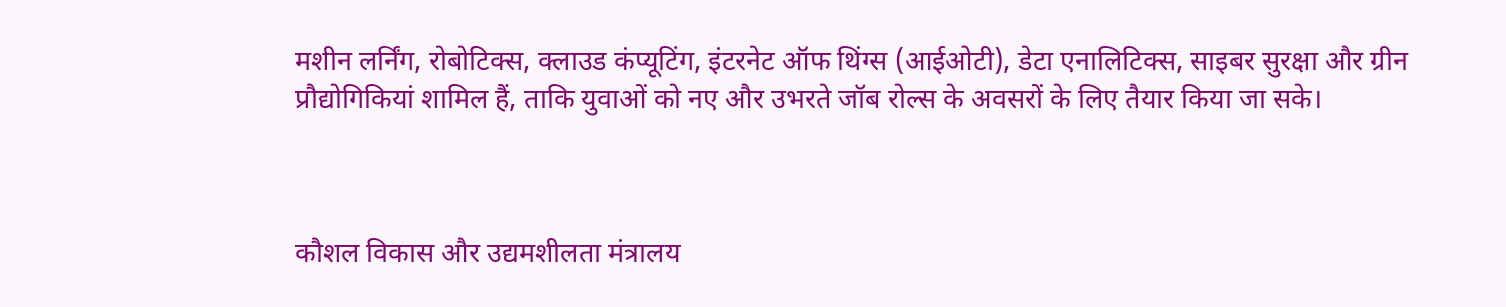मशीन लर्निंग, रोबोटिक्स, क्लाउड कंप्यूटिंग, इंटरनेट ऑफ थिंग्स (आईओटी), डेटा एनालिटिक्स, साइबर सुरक्षा और ग्रीन प्रौद्योगिकियां शामिल हैं, ताकि युवाओं को नए और उभरते जॉब रोल्स के अवसरों के लिए तैयार किया जा सके।



कौशल विकास और उद्यमशीलता मंत्रालय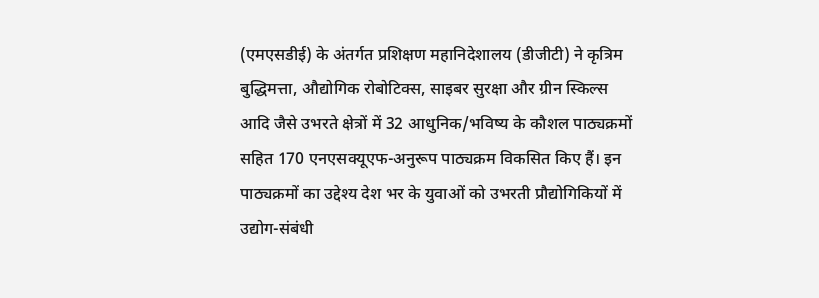(एमएसडीई) के अंतर्गत प्रशिक्षण महानिदेशालय (डीजीटी) ने कृत्रिम बुद्धिमत्ता, औद्योगिक रोबोटिक्स, साइबर सुरक्षा और ग्रीन स्किल्स आदि जैसे उभरते क्षेत्रों में 32 आधुनिक/भविष्य के कौशल पाठ्यक्रमों सहित 170 एनएसक्यूएफ-अनुरूप पाठ्यक्रम विकसित किए हैं। इन पाठ्यक्रमों का उद्देश्य देश भर के युवाओं को उभरती प्रौद्योगिकियों में उद्योग-संबंधी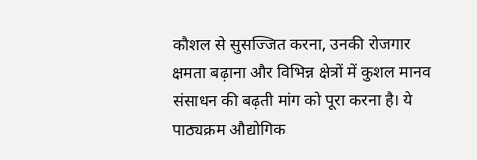कौशल से सुसज्जित करना, उनकी रोजगार क्षमता बढ़ाना और विभिन्न क्षेत्रों में कुशल मानव संसाधन की बढ़ती मांग को पूरा करना है। ये पाठ्यक्रम औद्योगिक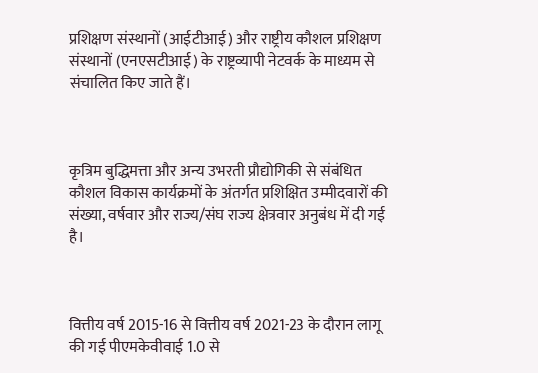प्रशिक्षण संस्थानों (आईटीआई) और राष्ट्रीय कौशल प्रशिक्षण संस्थानों (एनएसटीआई) के राष्ट्रव्यापी नेटवर्क के माध्यम से संचालित किए जाते हैं।



कृत्रिम बुद्धिमत्ता और अन्य उभरती प्रौद्योगिकी से संबंधित कौशल विकास कार्यक्रमों के अंतर्गत प्रशिक्षित उम्मीदवारों की संख्या, वर्षवार और राज्य/संघ राज्य क्षेत्रवार अनुबंध में दी गई है।



वित्तीय वर्ष 2015-16 से वित्तीय वर्ष 2021-23 के दौरान लागू की गई पीएमकेवीवाई 1.0 से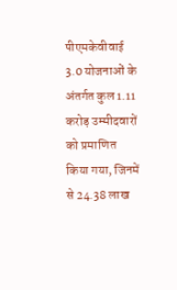पीएमकेवीवाई 3.0 योजनाओं के अंतर्गत कुल 1.11 करोड़ उम्मीदवारों को प्रमाणित किया गया, जिनमें से 24.38 लाख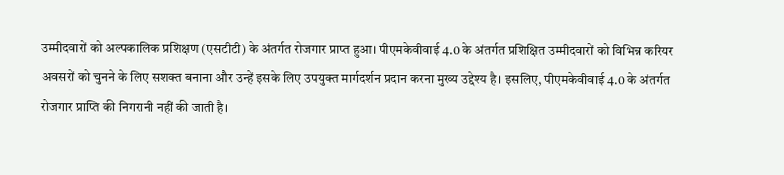उम्मीदवारों को अल्पकालिक प्रशिक्षण (एसटीटी) के अंतर्गत रोजगार प्राप्त हुआ। पीएमकेवीवाई 4.0 के अंतर्गत प्रशिक्षित उम्मीदवारों को विभिन्न करियर अवसरों को चुनने के लिए सशक्त बनाना और उन्हें इसके लिए उपयुक्त मार्गदर्शन प्रदान करना मुख्य उद्देश्य है। इसलिए, पीएमकेवीवाई 4.0 के अंतर्गत रोजगार प्राप्ति की निगरानी नहीं की जाती है।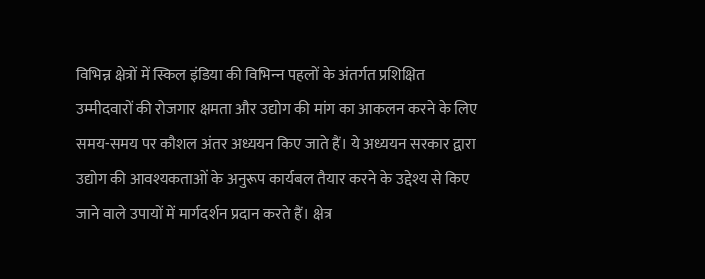विभिन्न क्षेत्रों में स्किल इंडिया की विभिन्‍न पहलों के अंतर्गत प्रशिक्षित उम्मीदवारों की रोजगार क्षमता और उद्योग की मांग का आकलन करने के लिए समय-समय पर कौशल अंतर अध्ययन किए जाते हैं। ये अध्ययन सरकार द्वारा उद्योग की आवश्यकताओं के अनुरूप कार्यबल तैयार करने के उद्देश्य से किए जाने वाले उपायों में मार्गदर्शन प्रदान करते हैं। क्षेत्र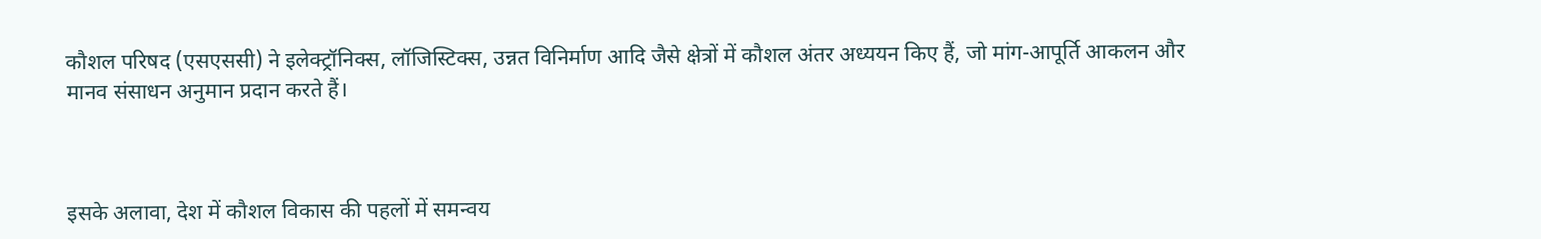कौशल परिषद (एसएससी) ने इलेक्ट्रॉनिक्स, लॉजिस्टिक्स, उन्नत विनिर्माण आदि जैसे क्षेत्रों में कौशल अंतर अध्ययन किए हैं, जो मांग-आपूर्ति आकलन और मानव संसाधन अनुमान प्रदान करते हैं।



इसके अलावा, देश में कौशल विकास की पहलों में समन्वय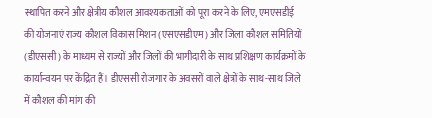स्थापित करने और क्षेत्रीय कौशल आवश्यकताओं को पूरा करने के लिए, एमएसडीई की योजनाएं राज्य कौशल विकास मिशन (एसएसडीएम) और जिला कौशल समितियों (डीएससी) के माध्यम से राज्यों और जिलों की भागीदारी के साथ प्रशिक्षण कार्यक्रमों के कार्यान्वयन पर केंद्रित हैं। डीएससी रोजगार के अवसरों वाले क्षेत्रों के साथ-साथ जिले में कौशल की मांग की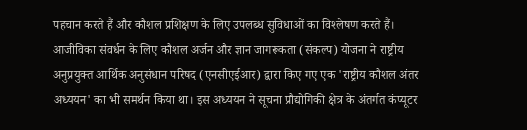पहचान करते हैं और कौशल प्रशिक्षण के लिए उपलब्ध सुविधाओं का विश्‍लेषण करते हैं। आजीविका संवर्धन के लिए कौशल अर्जन और ज्ञान जागरूकता (संकल्प) योजना ने राष्ट्रीय अनुप्रयुक्त आर्थिक अनुसंधान परिषद (एनसीएईआर) द्वारा किए गए एक 'राष्ट्रीय कौशल अंतर अध्ययन' का भी समर्थन किया था। इस अध्ययन ने सूचना प्रौद्योगिकी क्षेत्र के अंतर्गत कंप्यूटर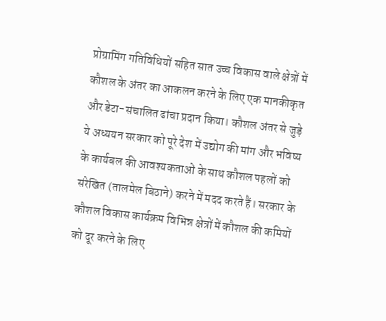प्रोग्रामिंग गतिविधियों सहित सात उच्च विकास वाले क्षेत्रों में कौशल के अंतर का आकलन करने के लिए एक मानकीकृत और डेटा-संचालित ढांचा प्रदान किया। कौशल अंतर से जुड़े ये अध्ययन सरकार को पूरे देश में उद्योग की मांग और भविष्य के कार्यबल की आवश्यकताओं के साथ कौशल पहलों को संरेखित (तालमेल बिठाने) करने में मदद करते हैं। सरकार के कौशल विकास कार्यक्रम विभिन्न क्षेत्रों में कौशल की कमियों को दूर करने के लिए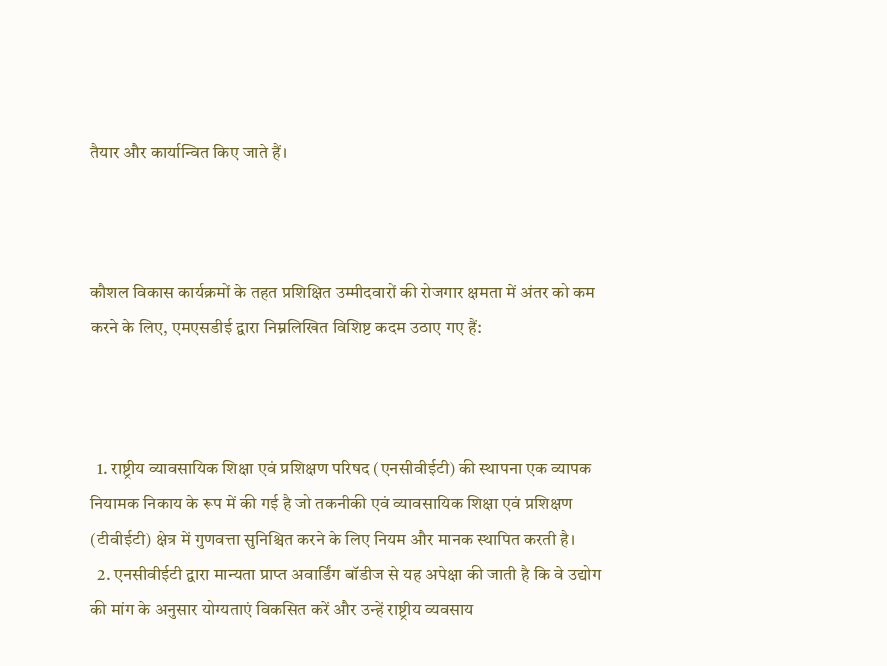तैयार और कार्यान्वित किए जाते हैं।



कौशल विकास कार्यक्रमों के तहत प्रशिक्षित उम्मीदवारों की रोजगार क्षमता में अंतर को कम करने के लिए, एमएसडीई द्वारा निम्नलिखित विशिष्ट कदम उठाए गए हैं:



  1. राष्ट्रीय व्यावसायिक शिक्षा एवं प्रशिक्षण परिषद (एनसीवीईटी) की स्थापना एक व्यापक नियामक निकाय के रूप में की गई है जो तकनीकी एवं व्यावसायिक शिक्षा एवं प्रशिक्षण (टीवीईटी) क्षेत्र में गुणवत्ता सुनिश्चित करने के लिए नियम और मानक स्थापित करती है।
  2. एनसीवीईटी द्वारा मान्यता प्राप्त अवार्डिंग बॉडीज से यह अपेक्षा की जाती है कि वे उद्योग की मांग के अनुसार योग्यताएं विकसित करें और उन्हें राष्ट्रीय व्यवसाय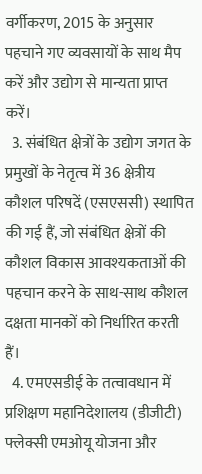वर्गीकरण, 2015 के अनुसार पहचाने गए व्यवसायों के साथ मैप करें और उद्योग से मान्यता प्राप्त करें।
  3. संबंधित क्षेत्रों के उद्योग जगत के प्रमुखों के नेतृत्व में 36 क्षेत्रीय कौशल परिषदें (एसएससी) स्थापित की गई हैं, जो संबंधित क्षेत्रों की कौशल विकास आवश्यकताओं की पहचान करने के साथ-साथ कौशल दक्षता मानकों को निर्धारित करती हैं।
  4. एमएसडीई के तत्वावधान में प्रशिक्षण महानिदेशालय (डीजीटी) फ्लेक्सी एमओयू योजना और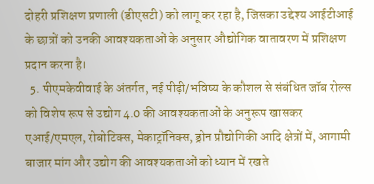दोहरी प्रशिक्षण प्रणाली (डीएसटी) को लागू कर रहा है, जिसका उद्देश्य आईटीआई के छात्रों को उनकी आवश्यकताओं के अनुसार औद्योगिक वातावरण में प्रशिक्षण प्रदान करना है।
  5. पीएमकेवीवाई के अंतर्गत, नई पीढ़ी/भविष्य के कौशल से संबंधित जॉब रोल्स को विशेष रूप से उद्योग 4.0 की आवश्यकताओं के अनुरूप खासकर एआई/एमएल, रोबोटिक्स, मेकाट्रॉनिक्स, ड्रोन प्रौद्योगिकी आदि क्षेत्रों में, आगामी बाजार मांग और उद्योग की आवश्यकताओं को ध्यान में रखते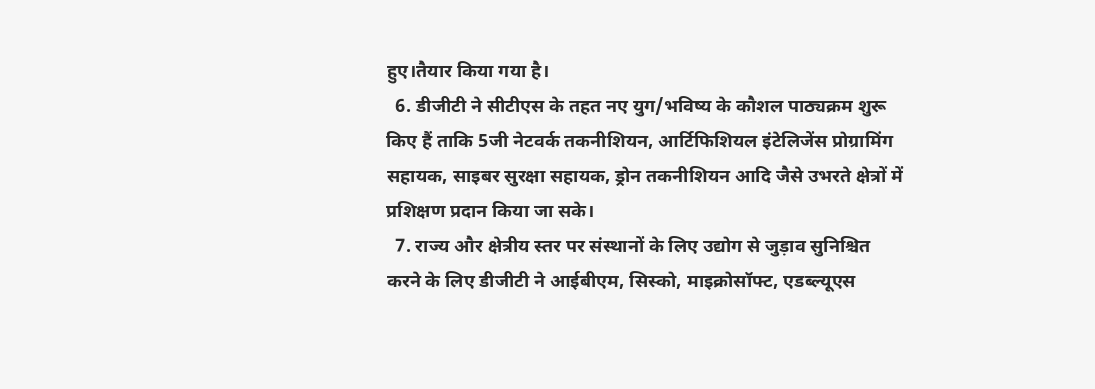हुए।तैयार किया गया है।
  6. डीजीटी ने सीटीएस के तहत नए युग/भविष्य के कौशल पाठ्यक्रम शुरू किए हैं ताकि 5जी नेटवर्क तकनीशियन, आर्टिफिशियल इंटेलिजेंस प्रोग्रामिंग सहायक, साइबर सुरक्षा सहायक, ड्रोन तकनीशियन आदि जैसे उभरते क्षेत्रों में प्रशिक्षण प्रदान किया जा सके।
  7. राज्य और क्षेत्रीय स्तर पर संस्थानों के लिए उद्योग से जुड़ाव सुनिश्चित करने के लिए डीजीटी ने आईबीएम, सिस्को, माइक्रोसॉफ्ट, एडब्ल्यूएस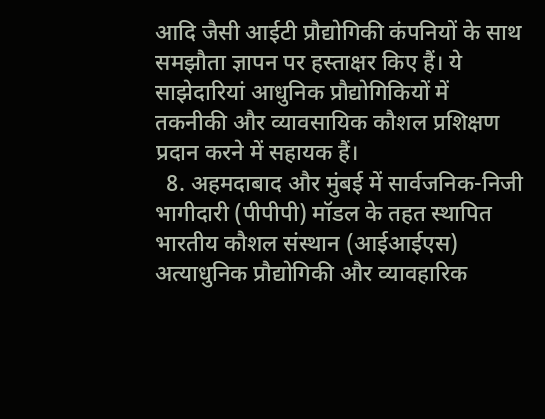आदि जैसी आईटी प्रौद्योगिकी कंपनियों के साथ समझौता ज्ञापन पर हस्ताक्षर किए हैं। ये साझेदारियां आधुनिक प्रौद्योगिकियों में तकनीकी और व्यावसायिक कौशल प्रशिक्षण प्रदान करने में सहायक हैं।
  8. अहमदाबाद और मुंबई में सार्वजनिक-निजी भागीदारी (पीपीपी) मॉडल के तहत स्थापित भारतीय कौशल संस्थान (आईआईएस) अत्याधुनिक प्रौद्योगिकी और व्यावहारिक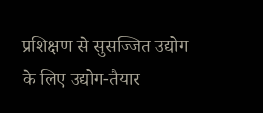प्रशिक्षण से सुसज्जित उद्योग के लिए उद्योग-तैयार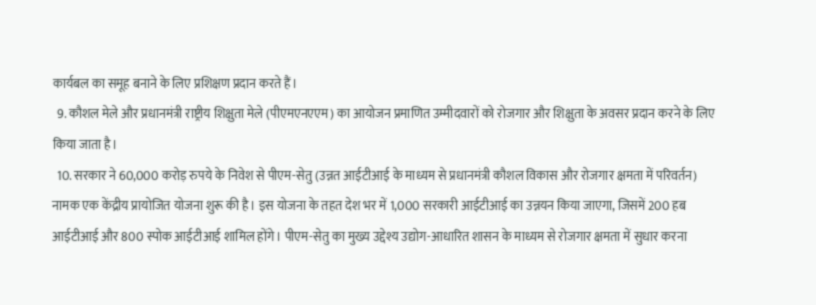कार्यबल का समूह बनाने के लिए प्रशिक्षण प्रदान करते हैं।
  9. कौशल मेले और प्रधानमंत्री राष्ट्रीय शिक्षुता मेले (पीएमएनएएम) का आयोजन प्रमाणित उम्मीदवारों को रोजगार और शिक्षुता के अवसर प्रदान करने के लिए किया जाता है।
  10. सरकार ने 60,000 करोड़ रुपये के निवेश से पीएम-सेतु (उन्नत आईटीआई के माध्यम से प्रधानमंत्री कौशल विकास और रोजगार क्षमता में परिवर्तन) नामक एक केंद्रीय प्रायोजित योजना शुरू की है। इस योजना के तहत देश भर में 1,000 सरकारी आईटीआई का उन्नयन किया जाएगा, जिसमें 200 हब आईटीआई और 800 स्पोक आईटीआई शामिल होंगे। पीएम-सेतु का मुख्य उद्देश्य उद्योग-आधारित शासन के माध्यम से रोजगार क्षमता में सुधार करना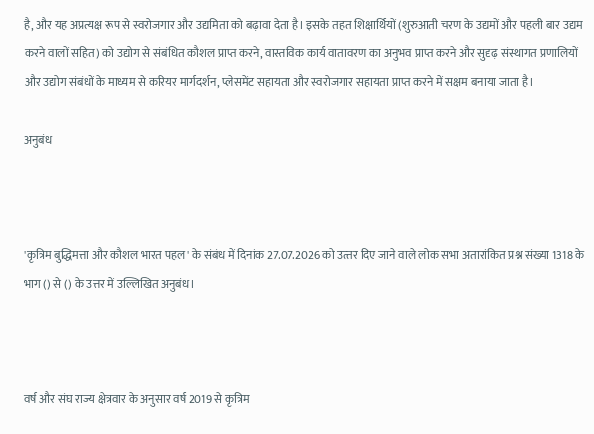है, और यह अप्रत्यक्ष रूप से स्वरोजगार और उद्यमिता को बढ़ावा देता है। इसके तहत शिक्षार्थियों (शुरुआती चरण के उद्यमों और पहली बार उद्यम करने वालों सहित) को उद्योग से संबंधित कौशल प्राप्त करने, वास्तविक कार्य वातावरण का अनुभव प्राप्त करने और सुदृढ़ संस्थागत प्रणालियों और उद्योग संबंधों के माध्यम से करियर मार्गदर्शन, प्लेसमेंट सहायता और स्वरोजगार सहायता प्राप्त करने में सक्षम बनाया जाता है।

अनुबंध



'कृत्रिम बुद्धिमत्ता और कौशल भारत पहल' के संबंध में दिनांक 27.07.2026 को उत्‍तर दिए जाने वाले लोक सभा अतारांकित प्रश्न संख्या 1318 के भाग () से () के उत्तर में उल्लिखित अनुबंध।



वर्ष और संघ राज्य क्षेत्रवार के अनुसार वर्ष 2019 से कृत्रिम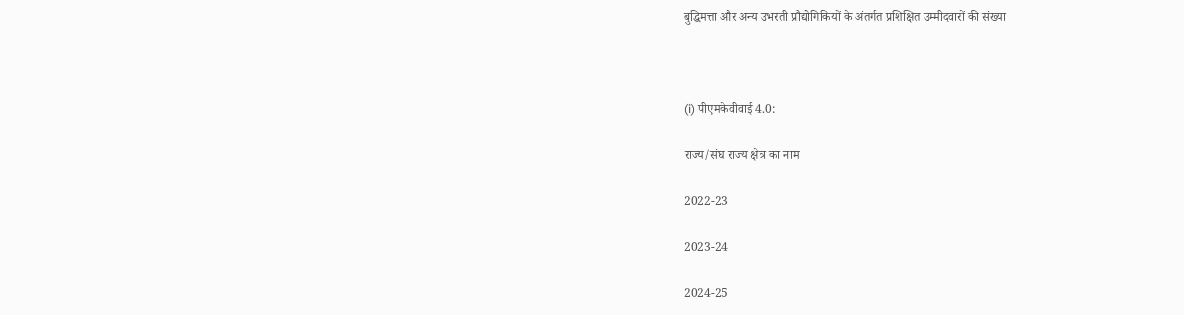बुद्धिमत्ता और अन्य उभरती प्रौद्योगिकियों के अंतर्गत प्रशिक्षित उम्मीदवारों की संख्या



(i) पीएमकेवीवाई 4.0:

राज्य/संघ राज्य क्षेत्र का नाम

2022-23

2023-24

2024-25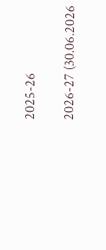2025-26

2026-27 (30.06.2026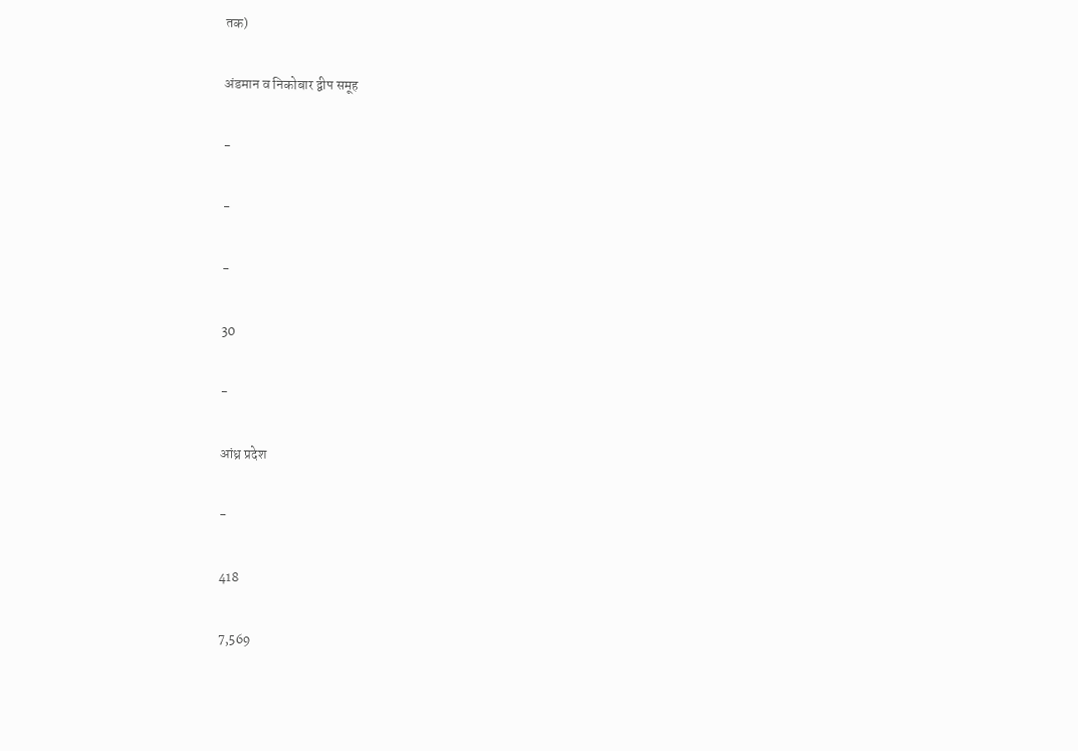तक)

अंडमान व निकोबार द्वीप समूह

-

-

-

30

-

आंध्र प्रदेश

-

418

7,569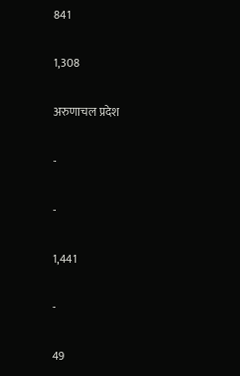841

1,308

अरुणाचल प्रदेश

-

-

1,441

-

49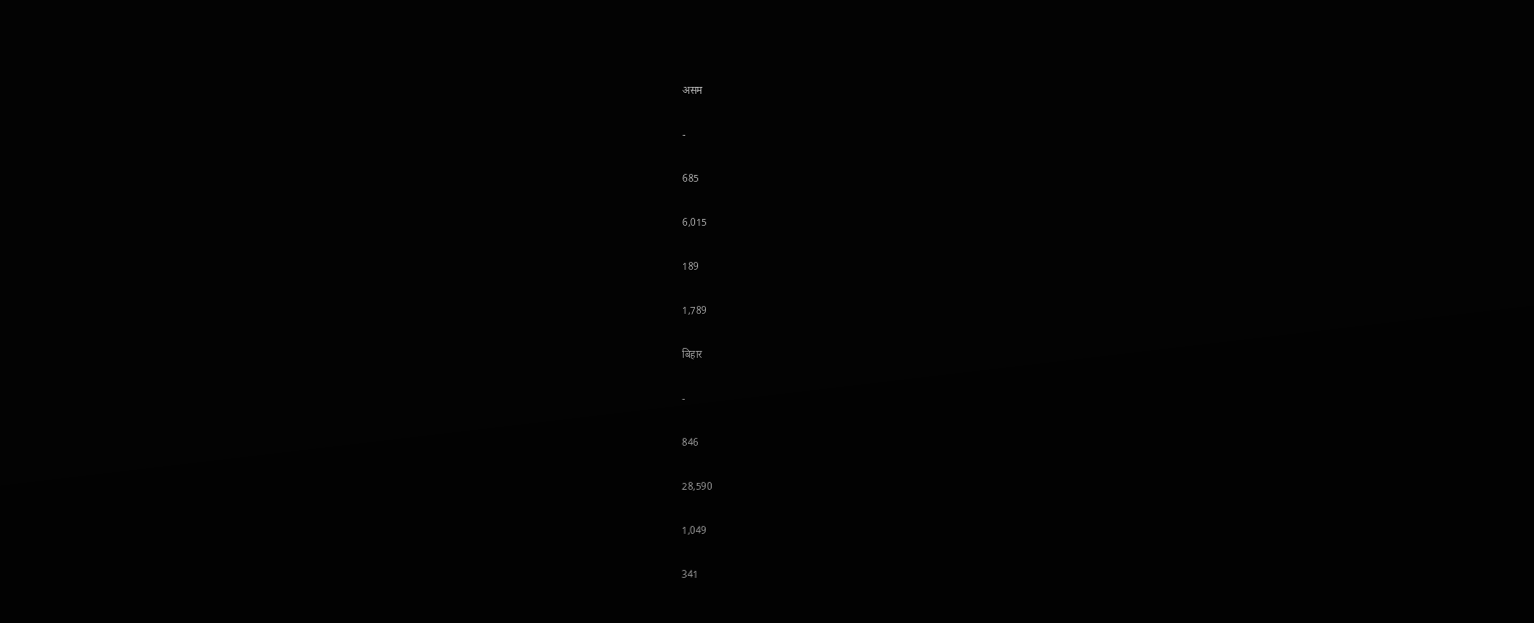असम

-

685

6,015

189

1,789

बिहार

-

846

28,590

1,049

341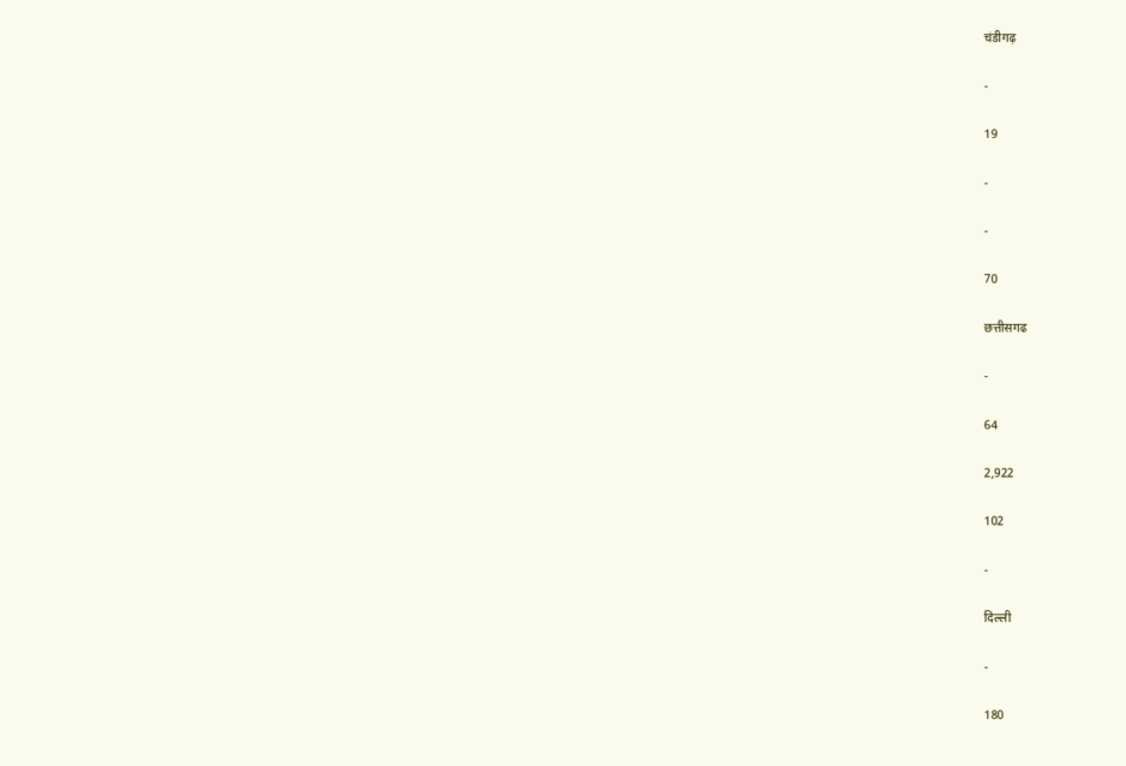चंडीगढ़

-

19

-

-

70

छत्तीसगढ

-

64

2,922

102

-

दिल्ली

-

180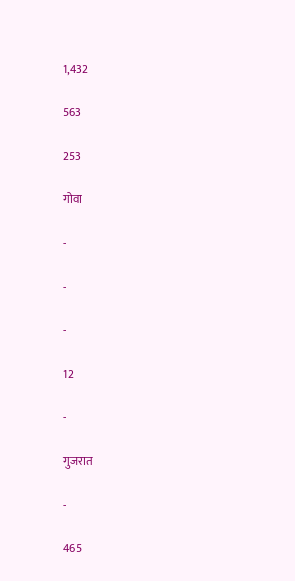1,432

563

253

गोवा

-

-

-

12

-

गुजरात

-

465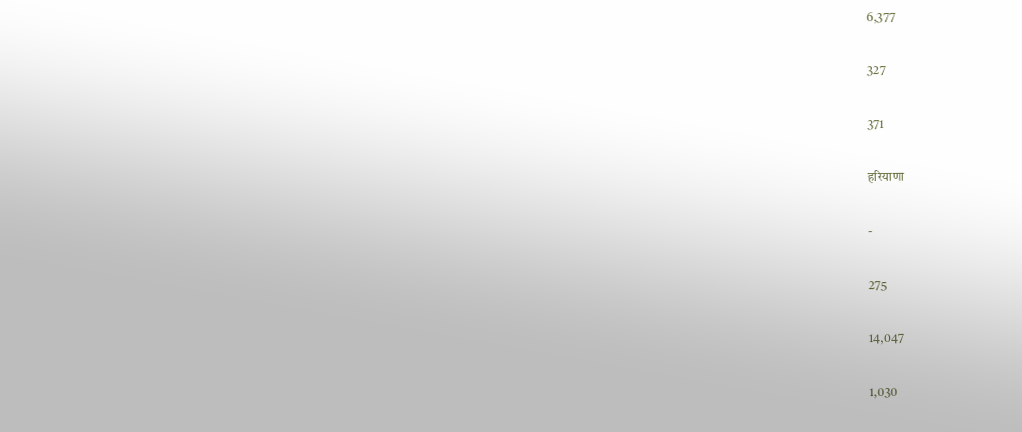6,377

327

371

हरियाणा

-

275

14,047

1,030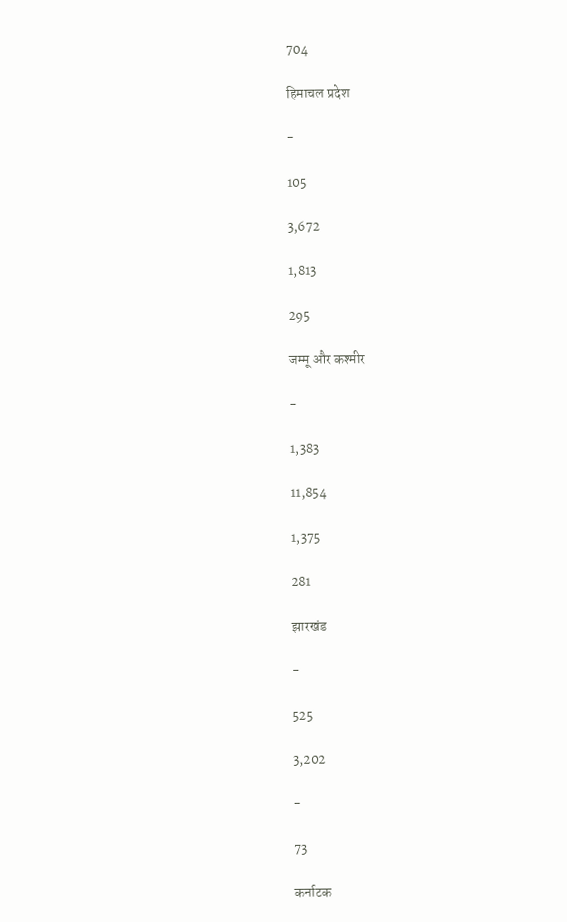704

हिमाचल प्रदेश

-

105

3,672

1,813

295

जम्मू और कश्मीर

-

1,383

11,854

1,375

281

झारखंड

-

525

3,202

-

73

कर्नाटक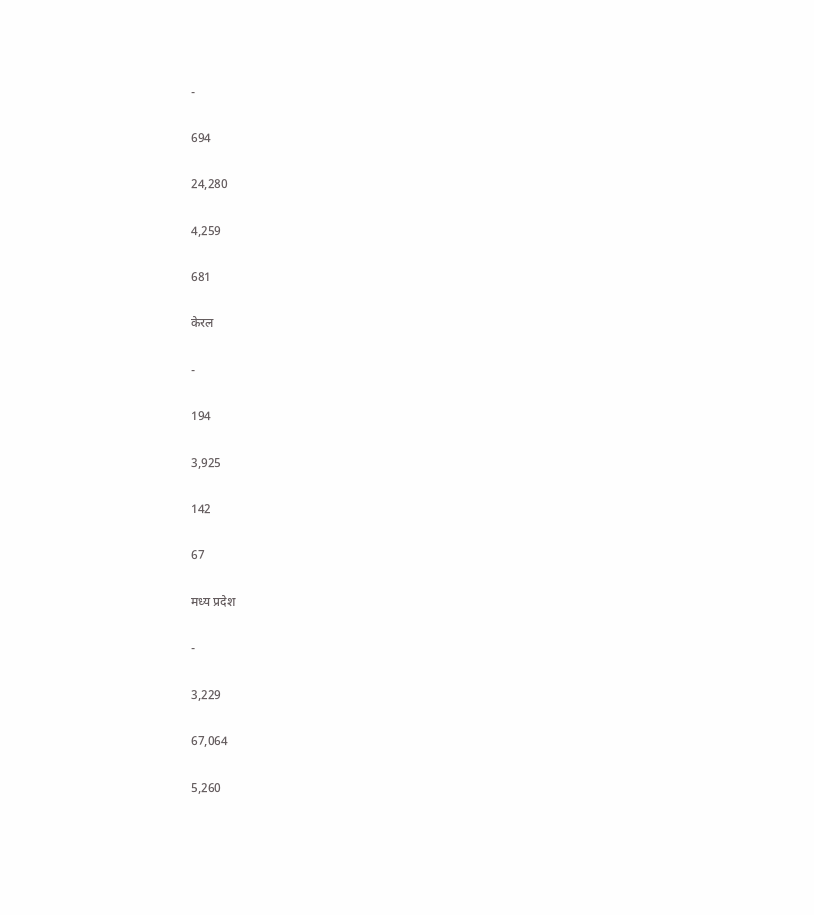-

694

24,280

4,259

681

केरल

-

194

3,925

142

67

मध्य प्रदेश

-

3,229

67,064

5,260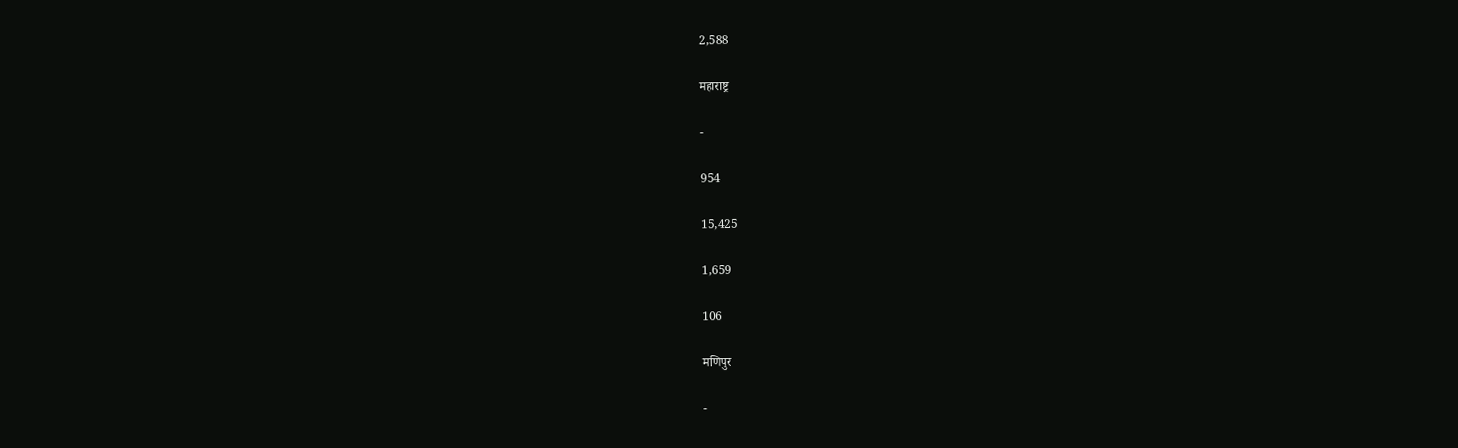2,588

महाराष्ट्र

-

954

15,425

1,659

106

मणिपुर

-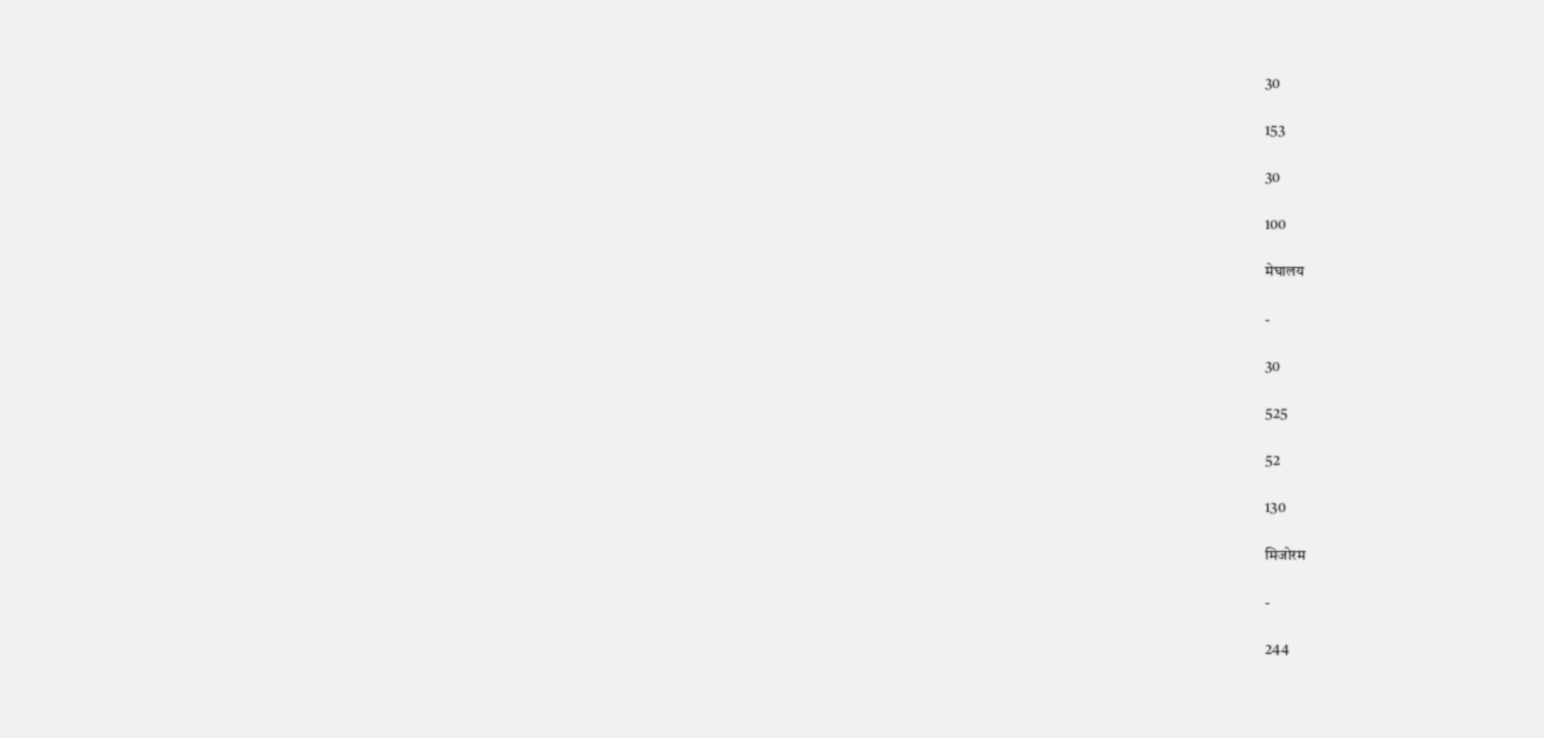30

153

30

100

मेघालय

-

30

525

52

130

मिजोरम

-

244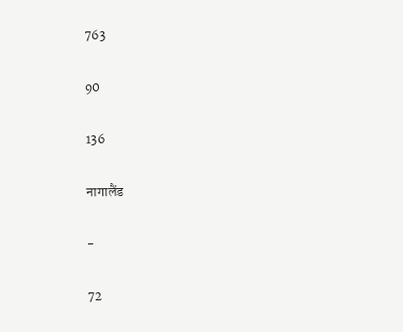763

90

136

नागालैंड

-

72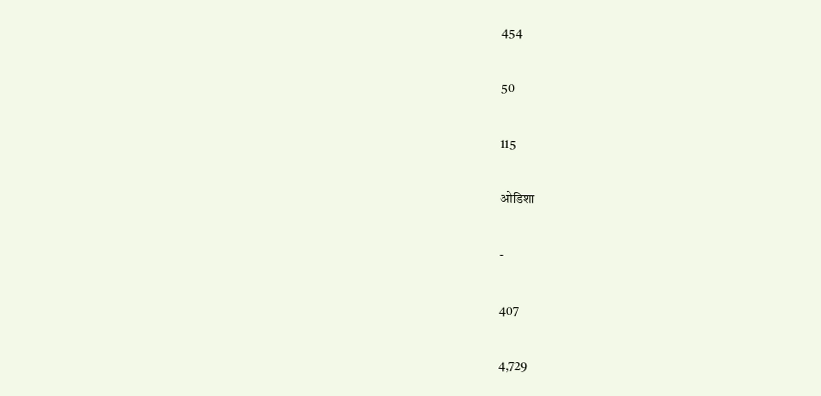454

50

115

ओडिशा

-

407

4,729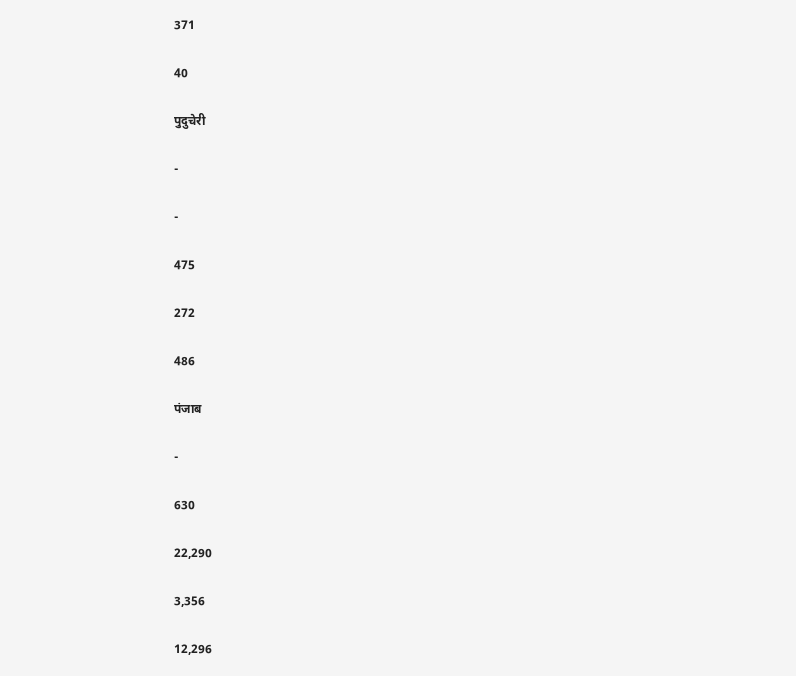371

40

पुदुचेरी

-

-

475

272

486

पंजाब

-

630

22,290

3,356

12,296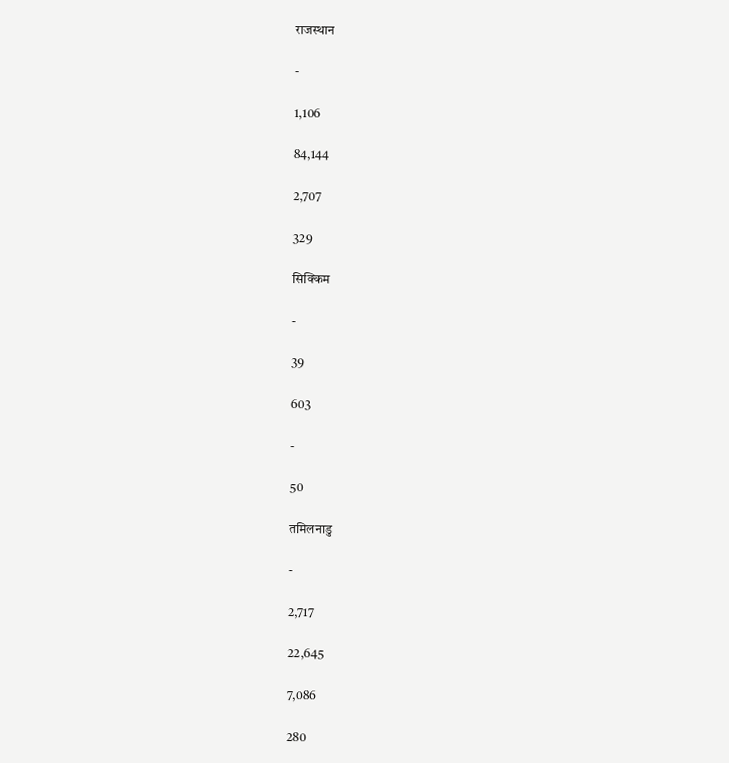राजस्थान

-

1,106

84,144

2,707

329

सिक्किम

-

39

603

-

50

तमिलनाडु

-

2,717

22,645

7,086

280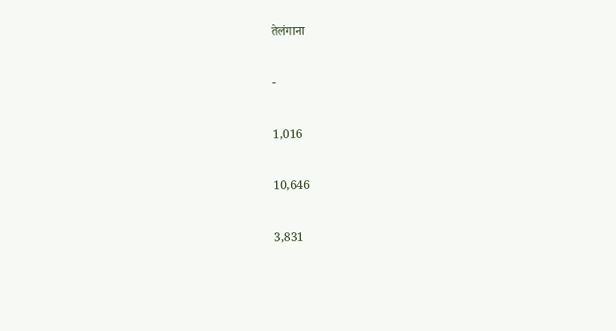तेलंगाना

-

1,016

10,646

3,831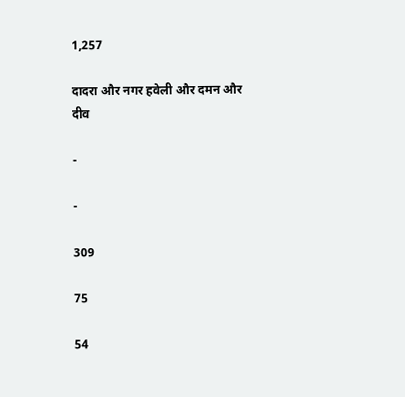1,257

दादरा और नगर हवेली और दमन और दीव

-

-

309

75

54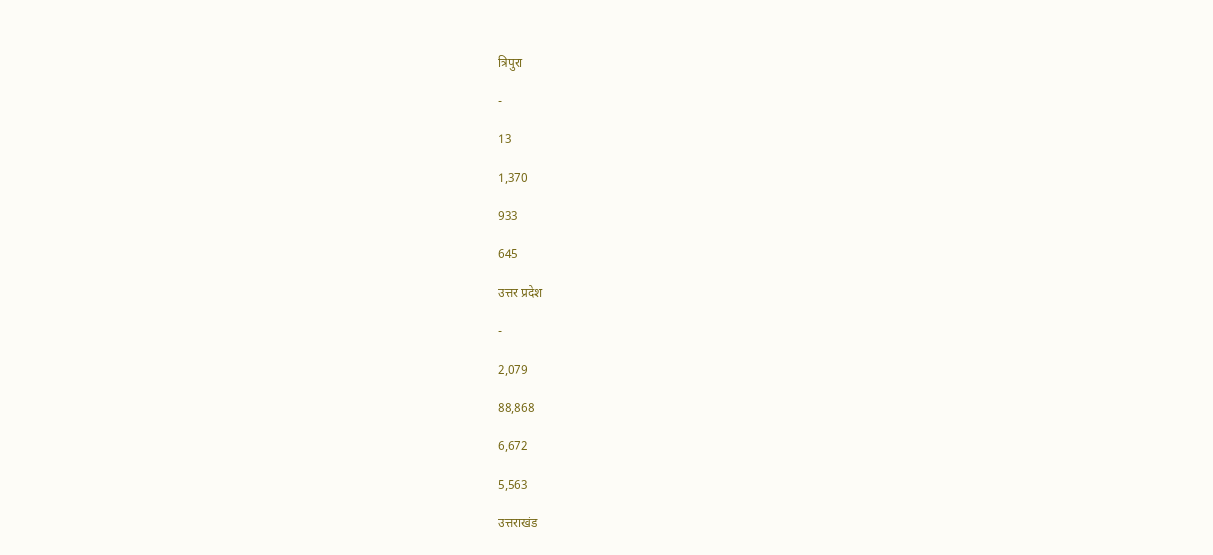त्रिपुरा

-

13

1,370

933

645

उत्तर प्रदेश

-

2,079

88,868

6,672

5,563

उत्तराखंड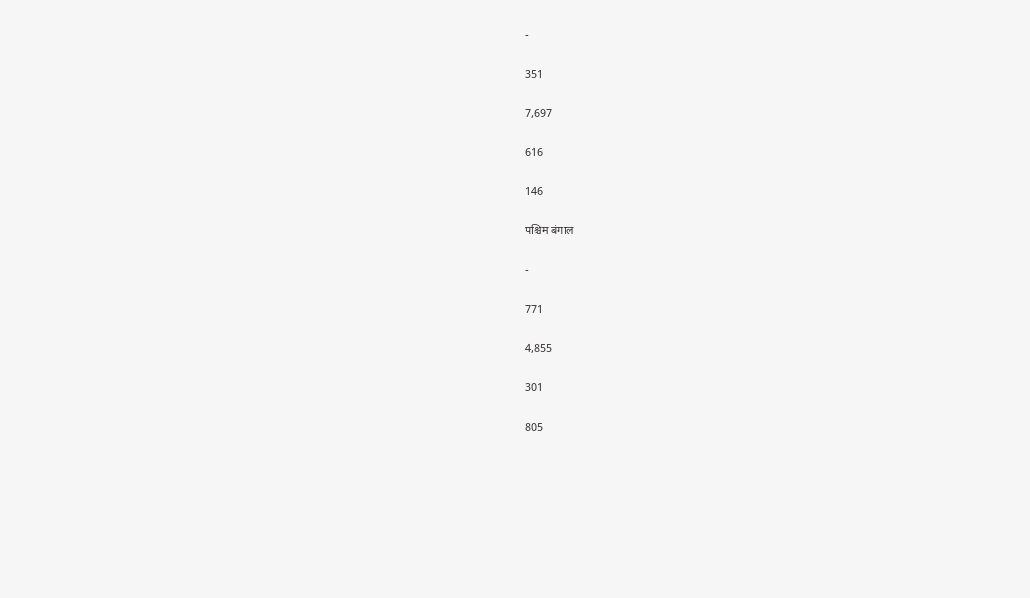-

351

7,697

616

146

पश्चिम बंगाल

-

771

4,855

301

805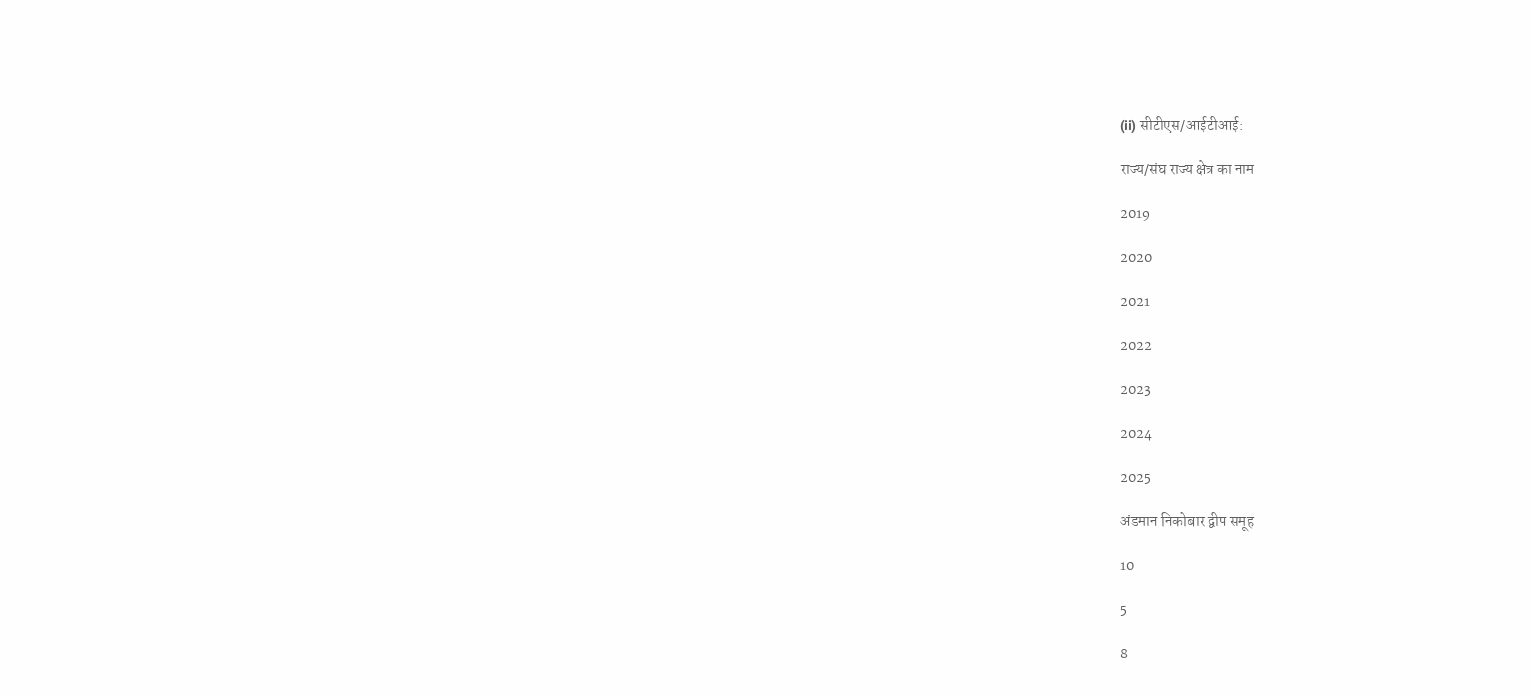(ii) सीटीएस/आईटीआई:

राज्य/संघ राज्य क्षेत्र का नाम

2019

2020

2021

2022

2023

2024

2025

अंडमान निकोबार द्वीप समूह

10

5

8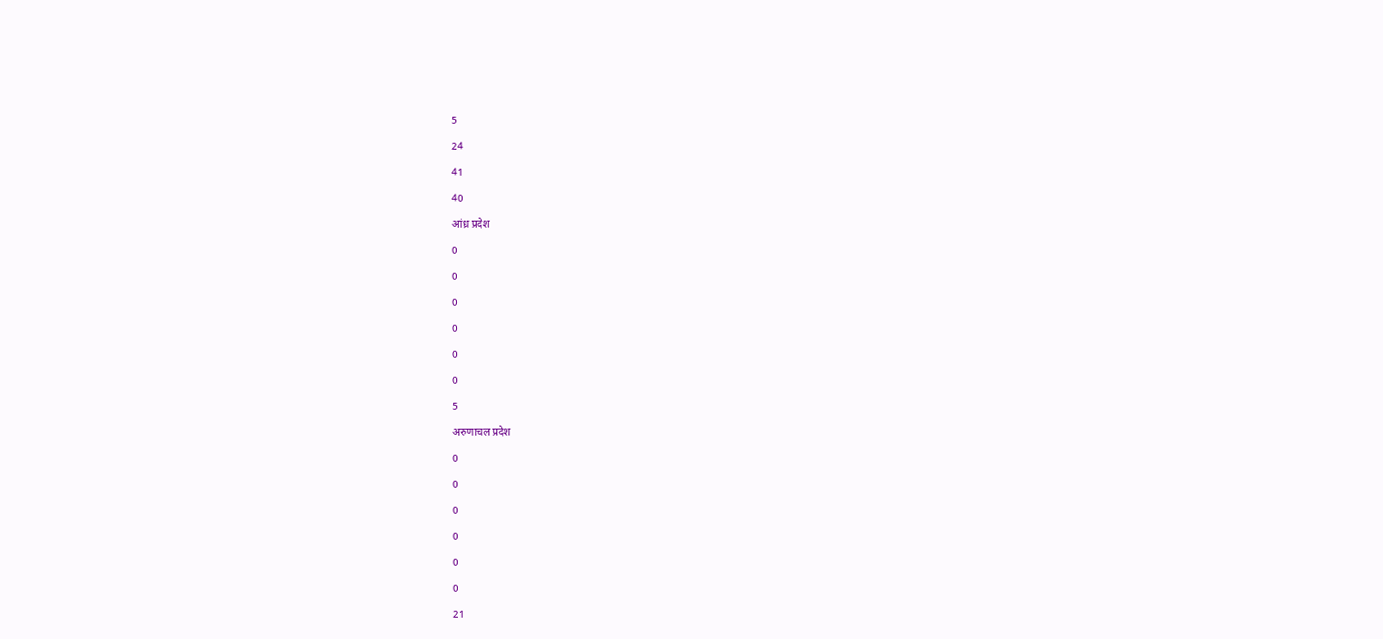5

24

41

40

आंध्र प्रदेश

0

0

0

0

0

0

5

अरुणाचल प्रदेश

0

0

0

0

0

0

21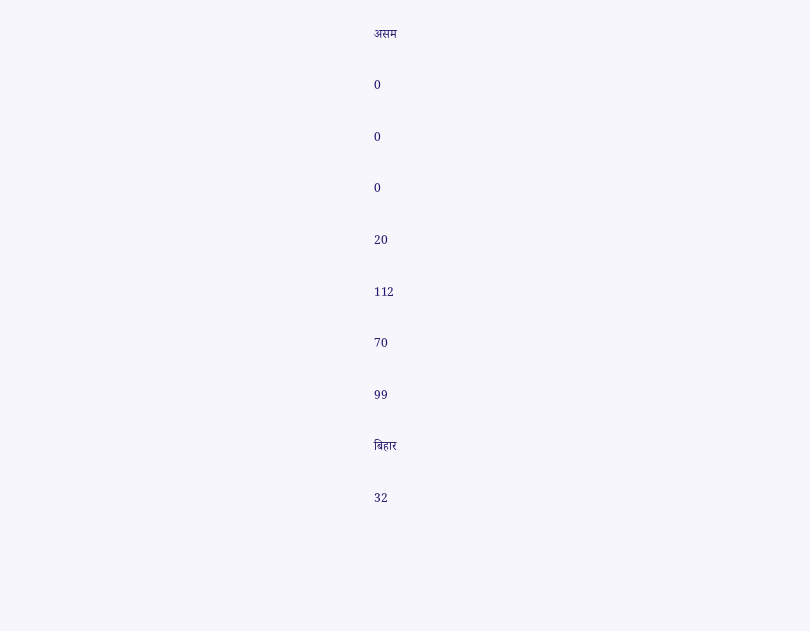असम

0

0

0

20

112

70

99

बिहार

32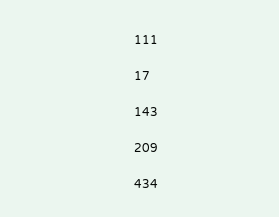111

17

143

209

434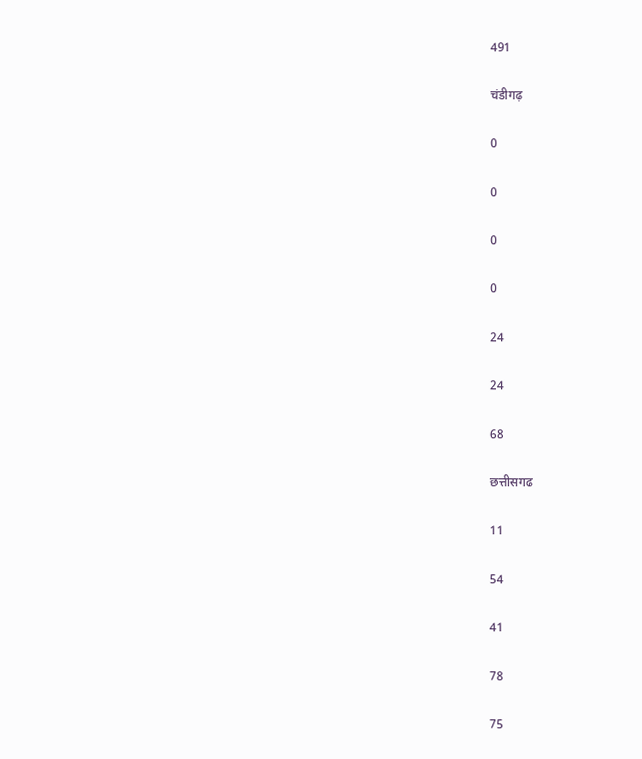491

चंडीगढ़

0

0

0

0

24

24

68

छत्तीसगढ

11

54

41

78

75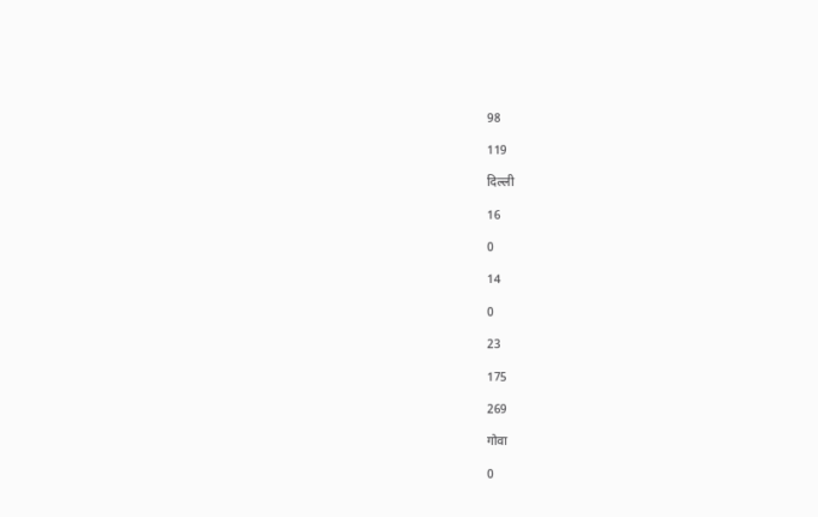98

119

दिल्ली

16

0

14

0

23

175

269

गोवा

0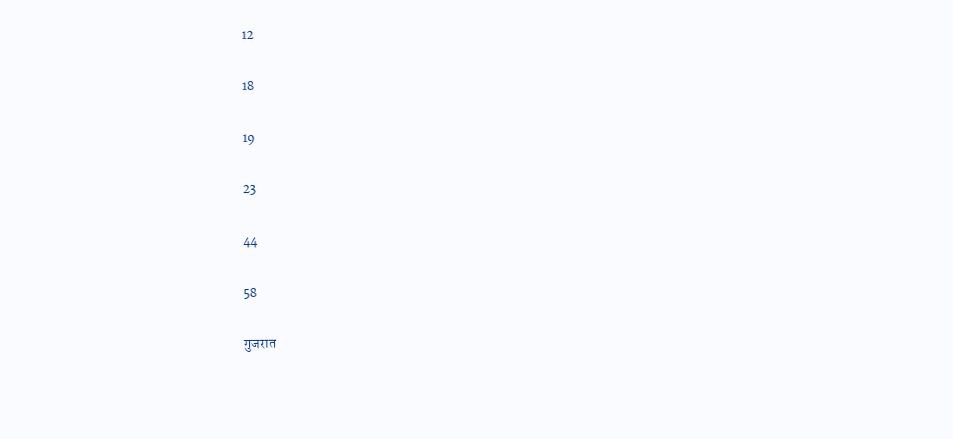12

18

19

23

44

58

गुजरात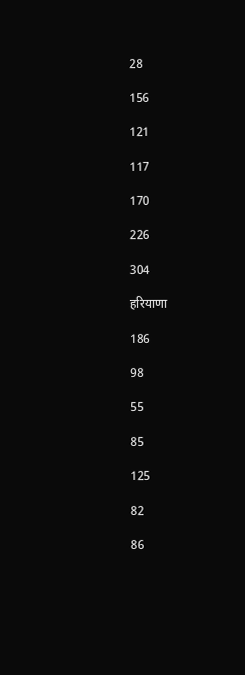28

156

121

117

170

226

304

हरियाणा

186

98

55

85

125

82

86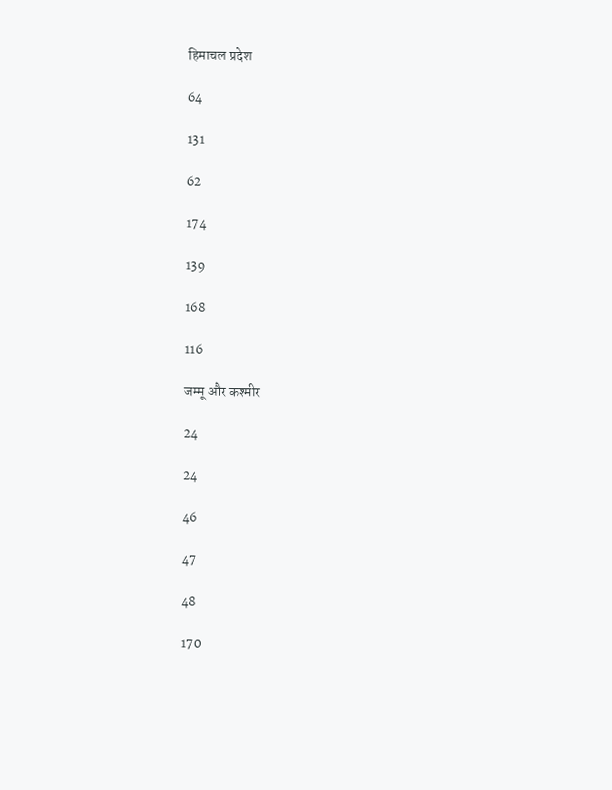हिमाचल प्रदेश

64

131

62

174

139

168

116

जम्मू और कश्मीर

24

24

46

47

48

170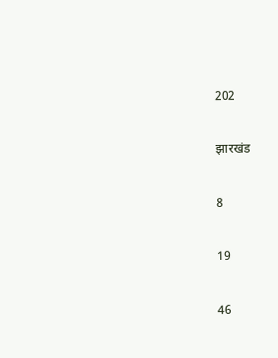202

झारखंड

8

19

46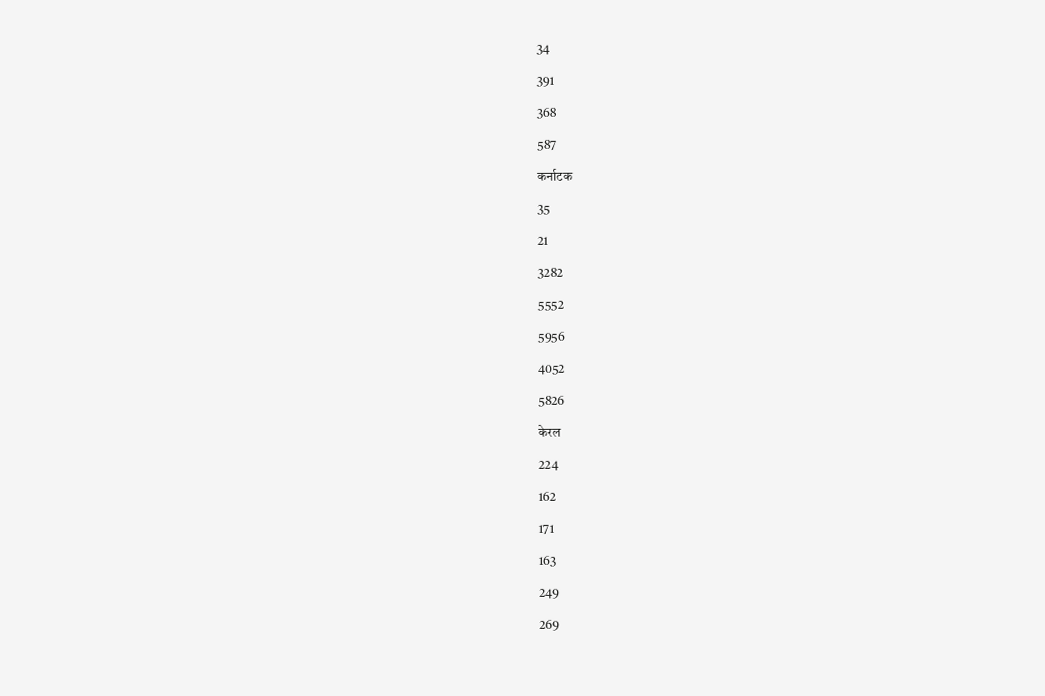34

391

368

587

कर्नाटक

35

21

3282

5552

5956

4052

5826

केरल

224

162

171

163

249

269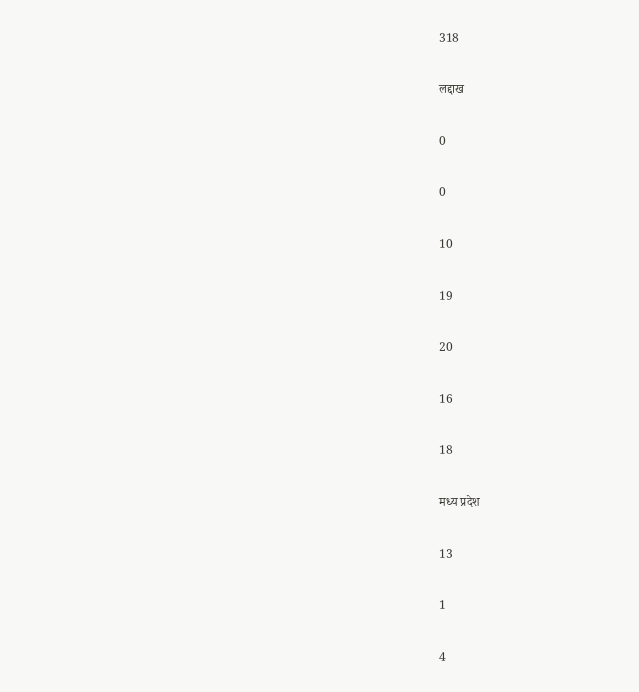318

लद्दाख

0

0

10

19

20

16

18

मध्य प्रदेश

13

1

4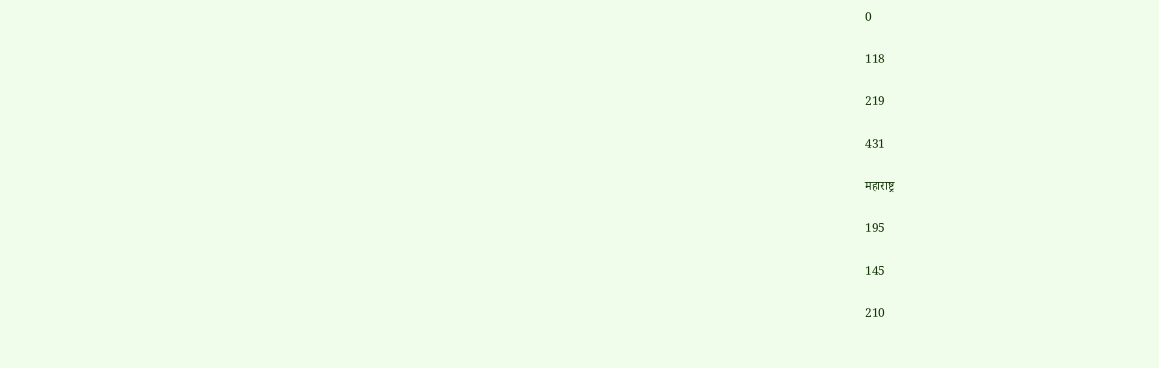0

118

219

431

महाराष्ट्र

195

145

210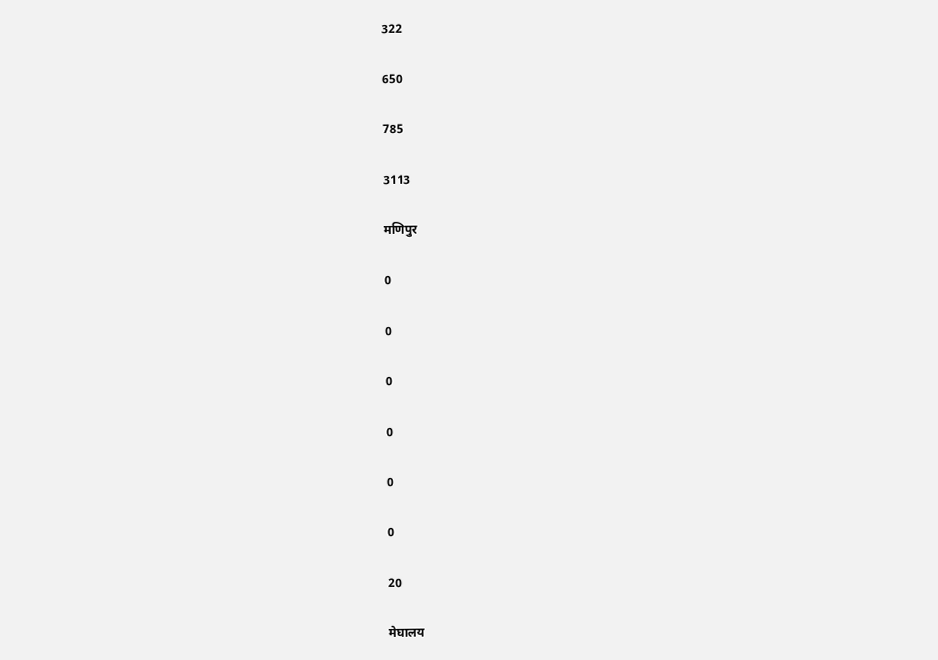322

650

785

3113

मणिपुर

0

0

0

0

0

0

20

मेघालय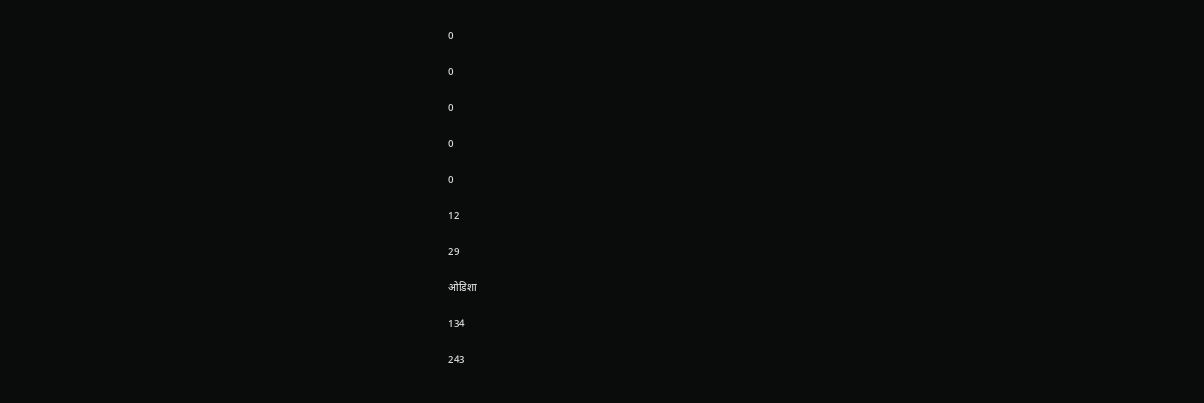0

0

0

0

0

12

29

ओडिशा

134

243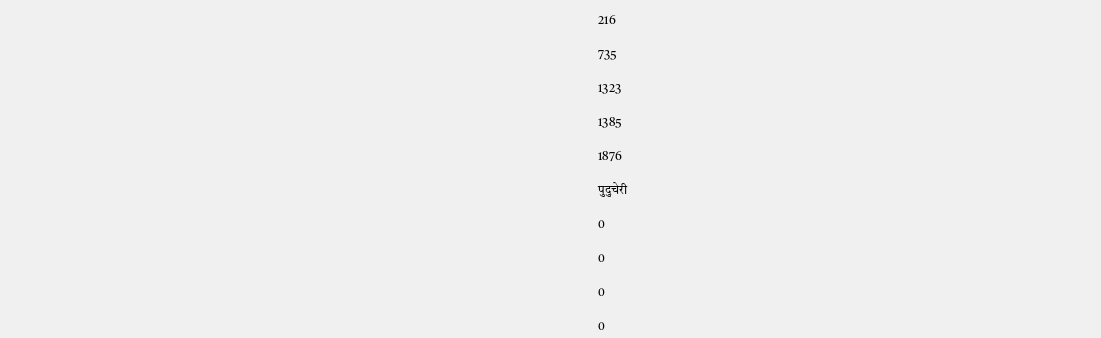216

735

1323

1385

1876

पुदुचेरी

0

0

0

0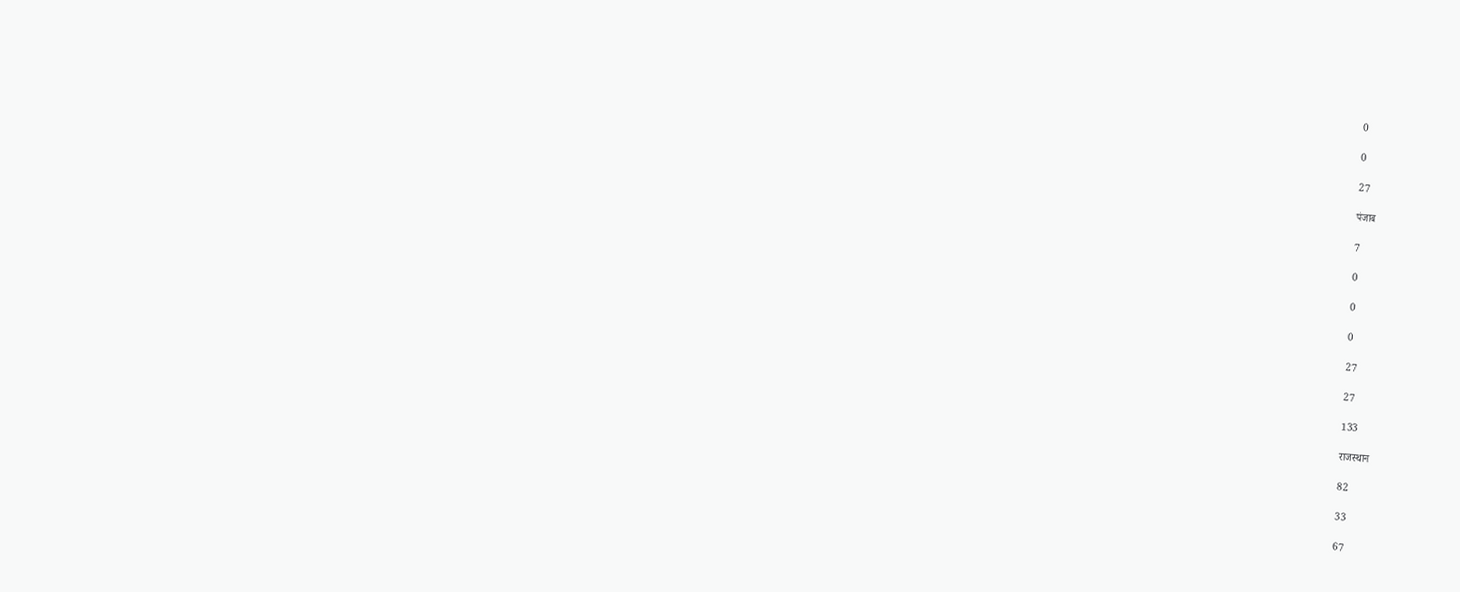0

0

27

पंजाब

7

0

0

0

27

27

133

राजस्थान

82

33

67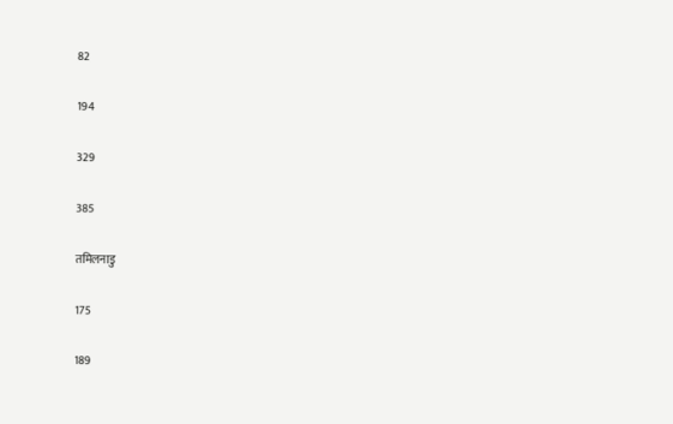82

194

329

385

तमिलनाडु

175

189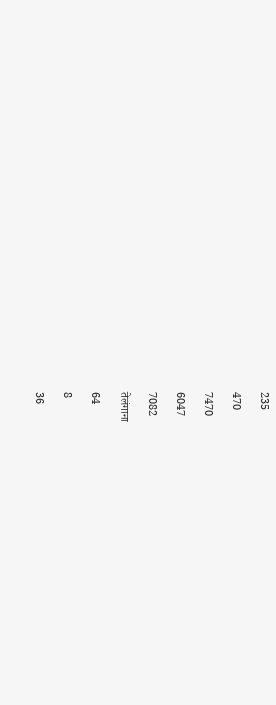235

470

7470

6047

7082

तेलंगाना

64

8

36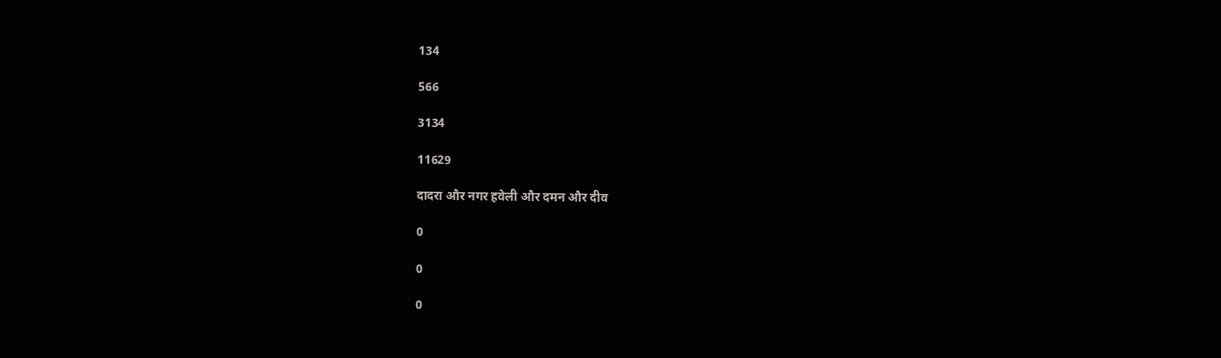134

566

3134

11629

दादरा और नगर हवेली और दमन और दीव

0

0

0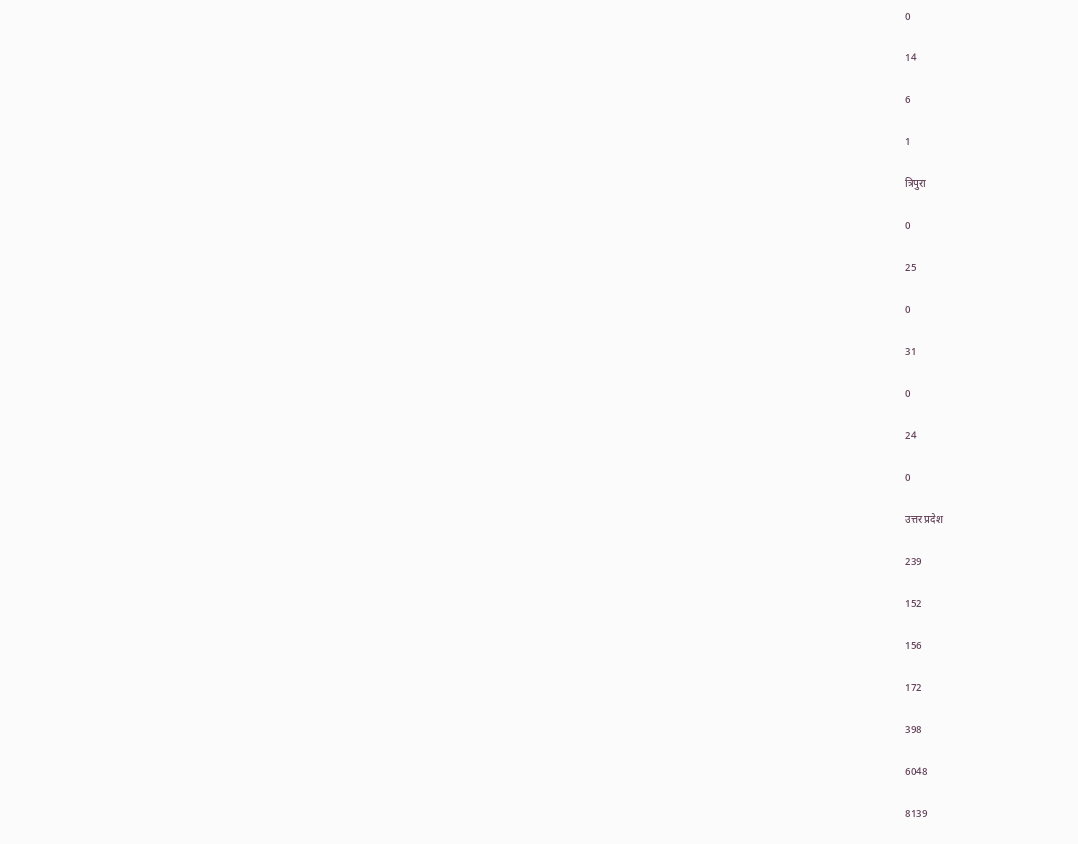0

14

6

1

त्रिपुरा

0

25

0

31

0

24

0

उत्तर प्रदेश

239

152

156

172

398

6048

8139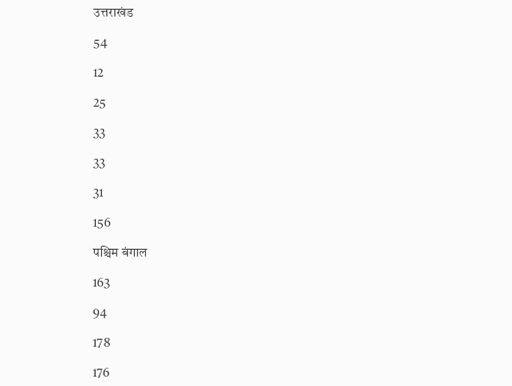उत्तराखंड

54

12

25

33

33

31

156

पश्चिम बंगाल

163

94

178

176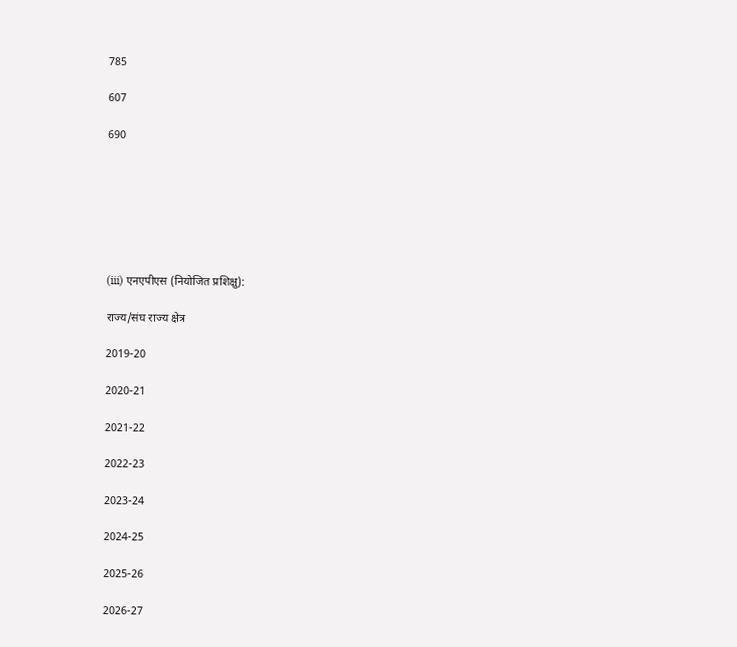785

607

690







(iii) एनएपीएस (नियोजित प्रशिक्षु):

राज्य/संघ राज्य क्षेत्र

2019-20

2020-21

2021-22

2022-23

2023-24

2024-25

2025-26

2026-27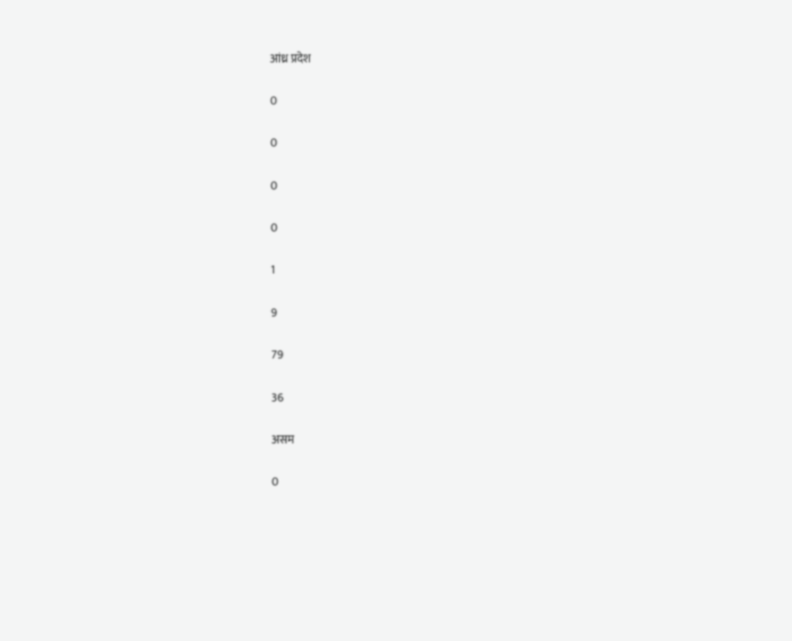आंध्र प्रदेश

0

0

0

0

1

9

79

36

असम

0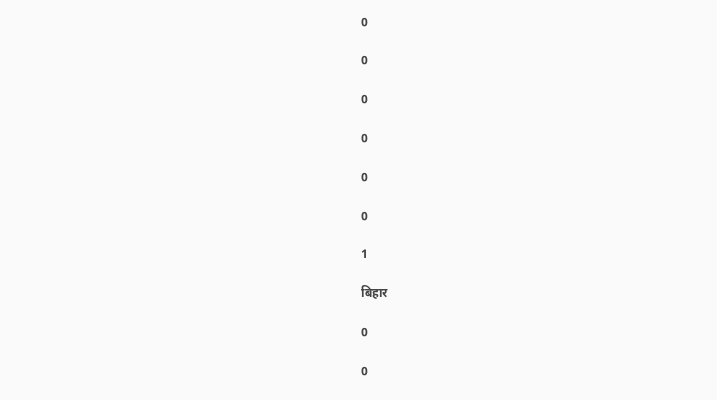0

0

0

0

0

0

1

बिहार

0

0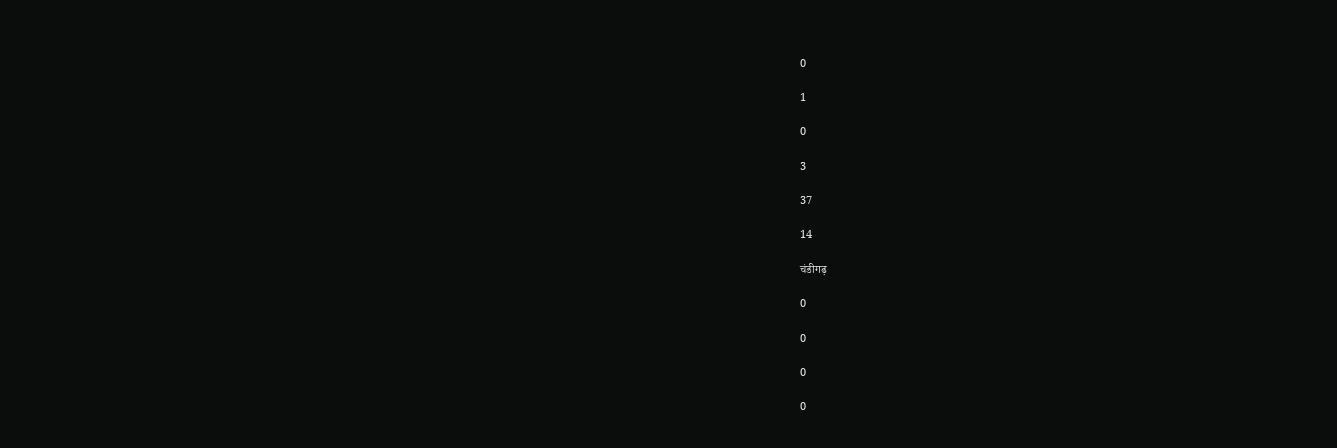0

1

0

3

37

14

चंडीगढ़

0

0

0

0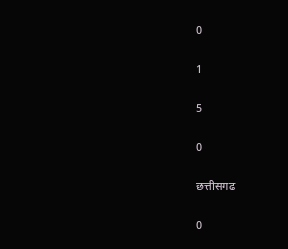0

1

5

0

छत्तीसगढ

0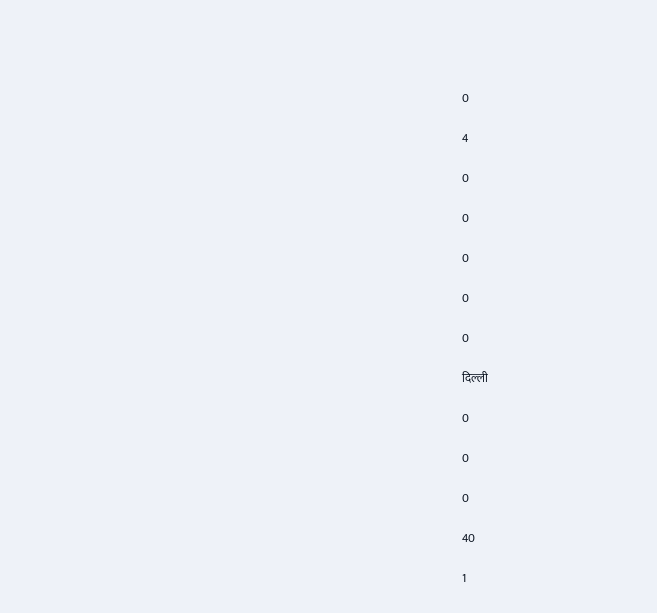0

4

0

0

0

0

0

दिल्ली

0

0

0

40

1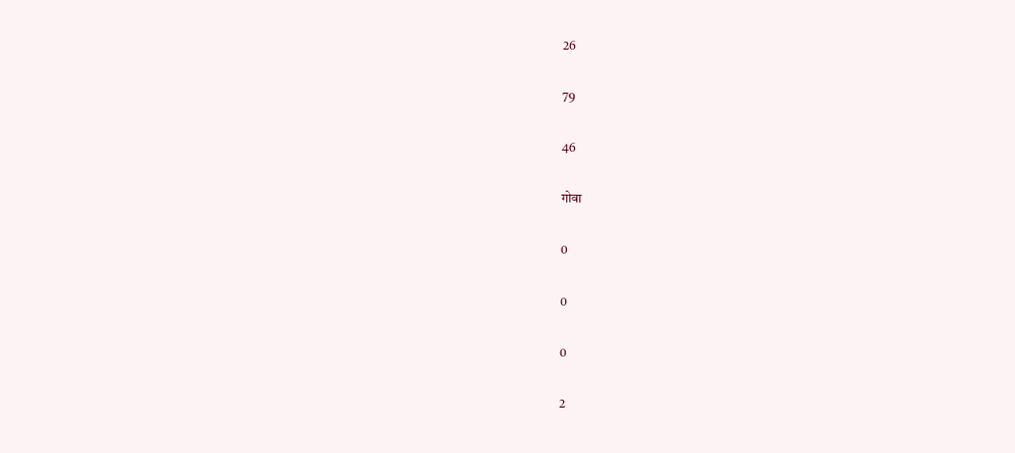26

79

46

गोवा

0

0

0

2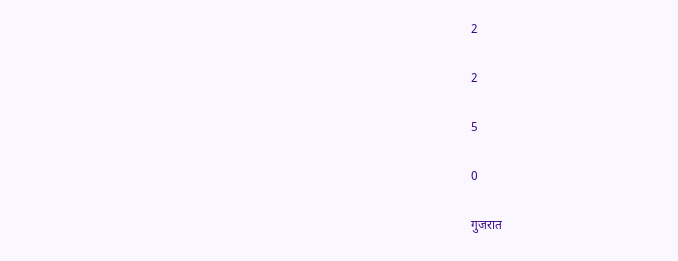2

2

5

0

गुजरात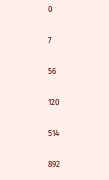0

7

56

120

514

892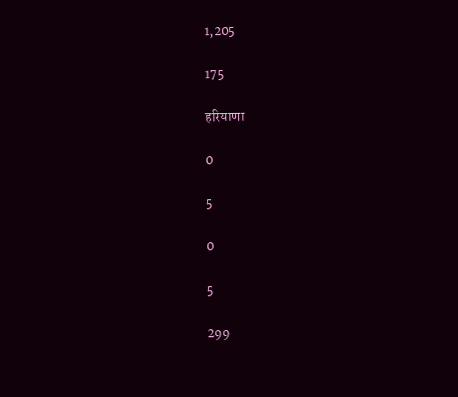1,205

175

हरियाणा

0

5

0

5

299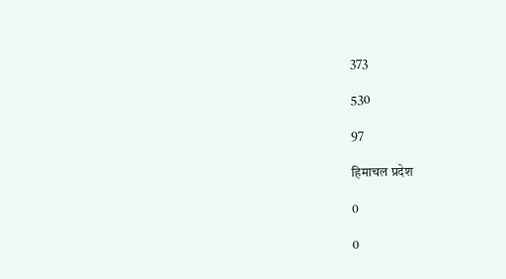373

530

97

हिमाचल प्रदेश

0

0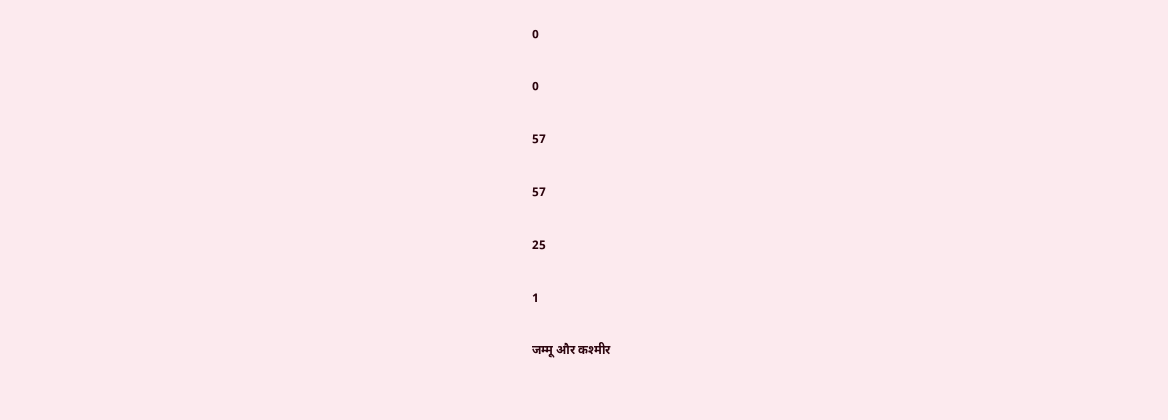0

0

57

57

25

1

जम्मू और कश्मीर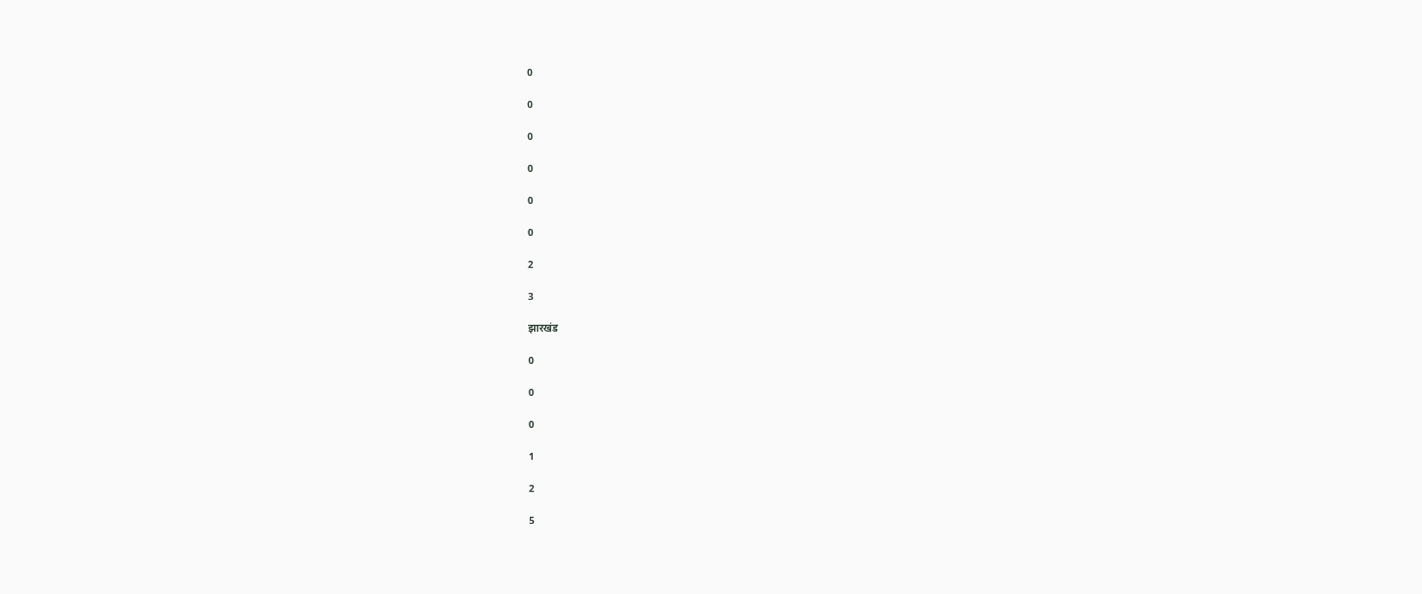0

0

0

0

0

0

2

3

झारखंड

0

0

0

1

2

5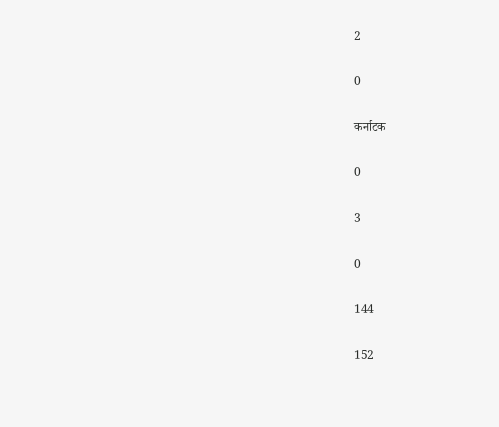2

0

कर्नाटक

0

3

0

144

152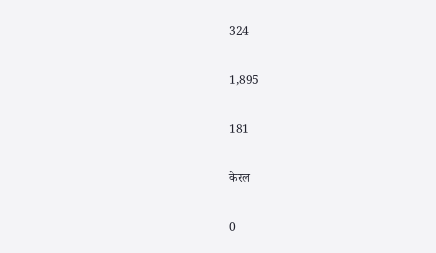324

1,895

181

केरल

0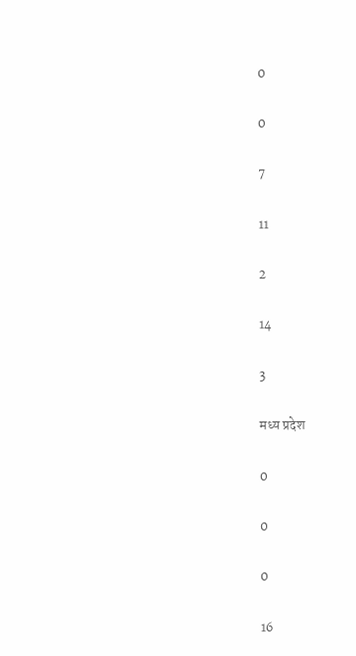0

0

7

11

2

14

3

मध्य प्रदेश

0

0

0

16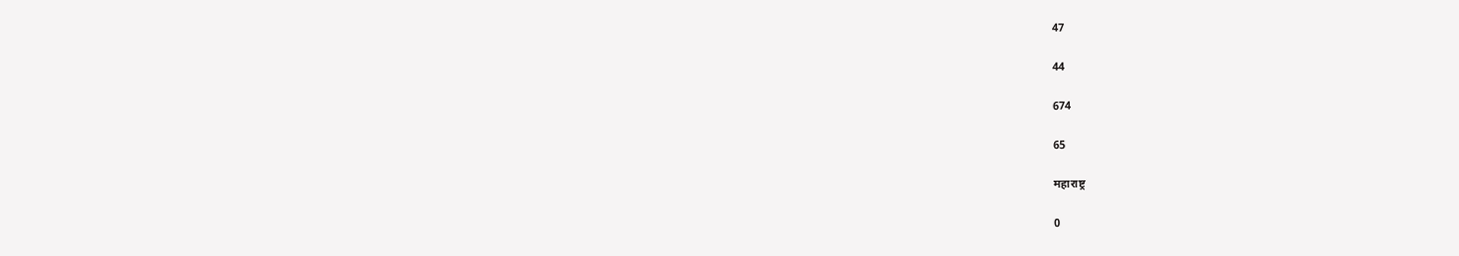47

44

674

65

महाराष्ट्र

0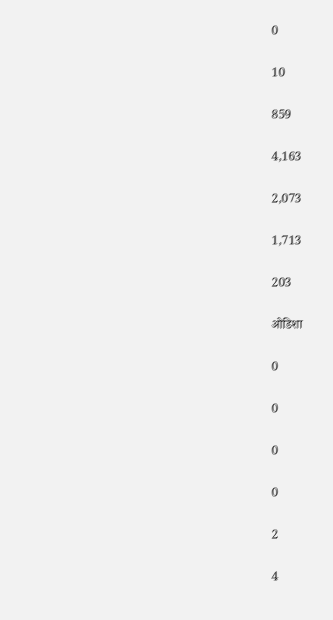0

10

859

4,163

2,073

1,713

203

ओडिशा

0

0

0

0

2

4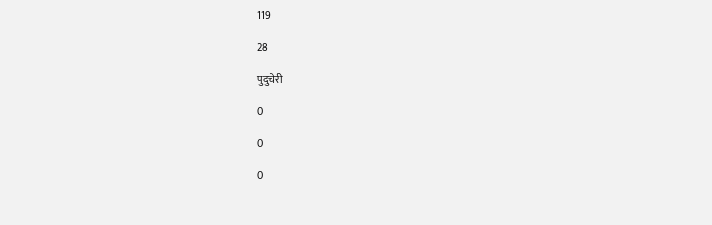119

28

पुदुचेरी

0

0

0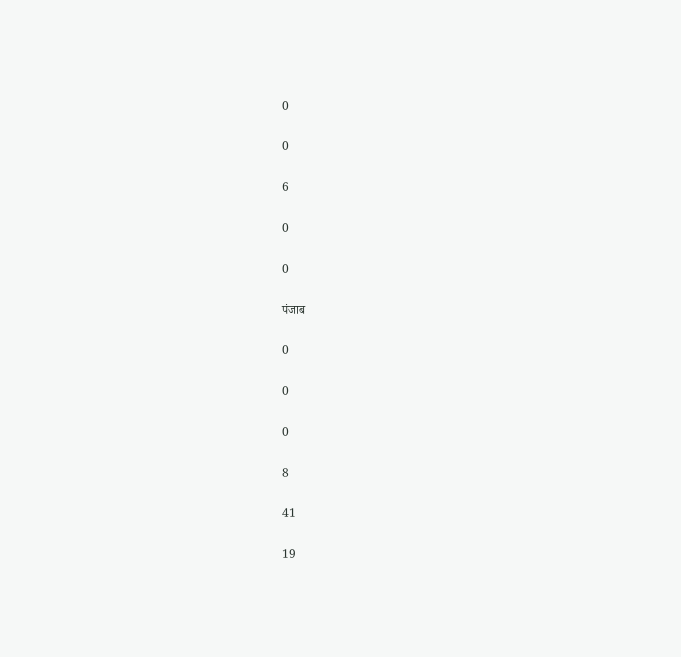0

0

6

0

0

पंजाब

0

0

0

8

41

19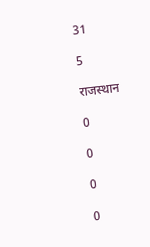31

5

राजस्थान

0

0

0

0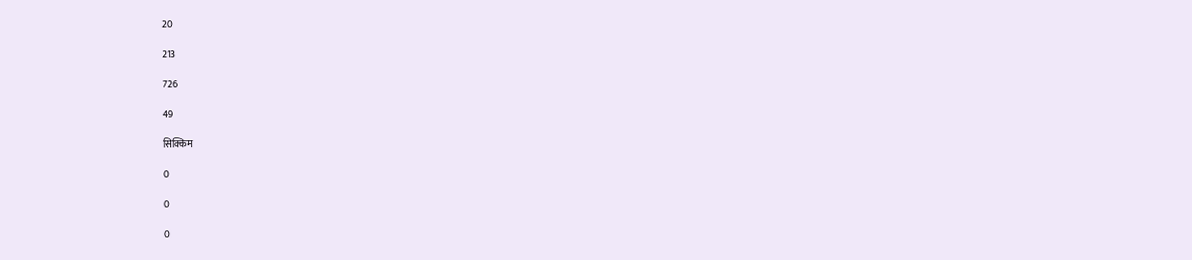20

213

726

49

सिक्किम

0

0

0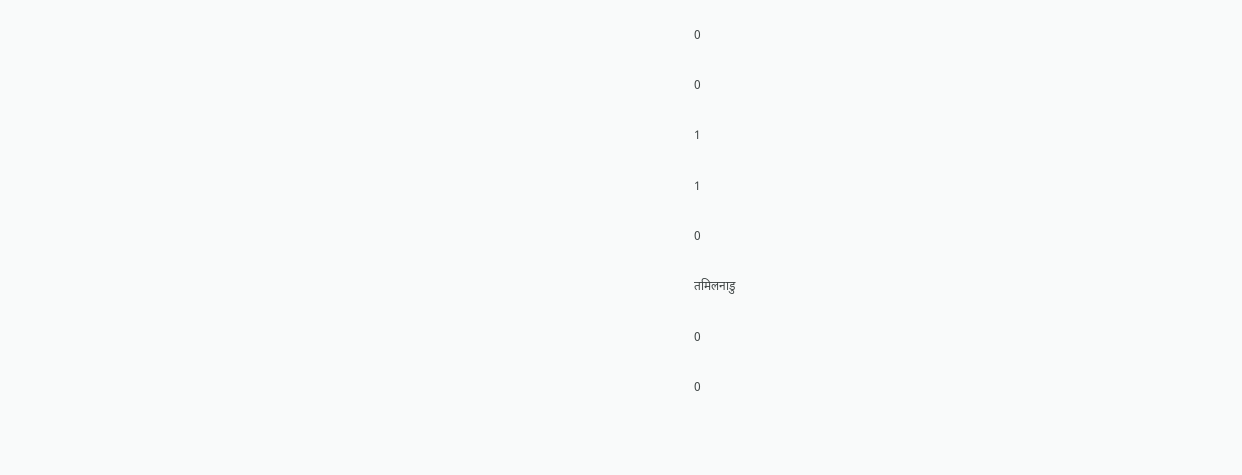0

0

1

1

0

तमिलनाडु

0

0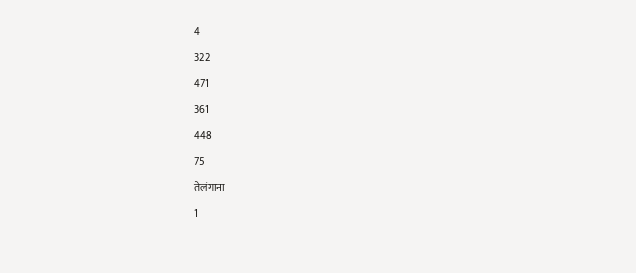4

322

471

361

448

75

तेलंगाना

1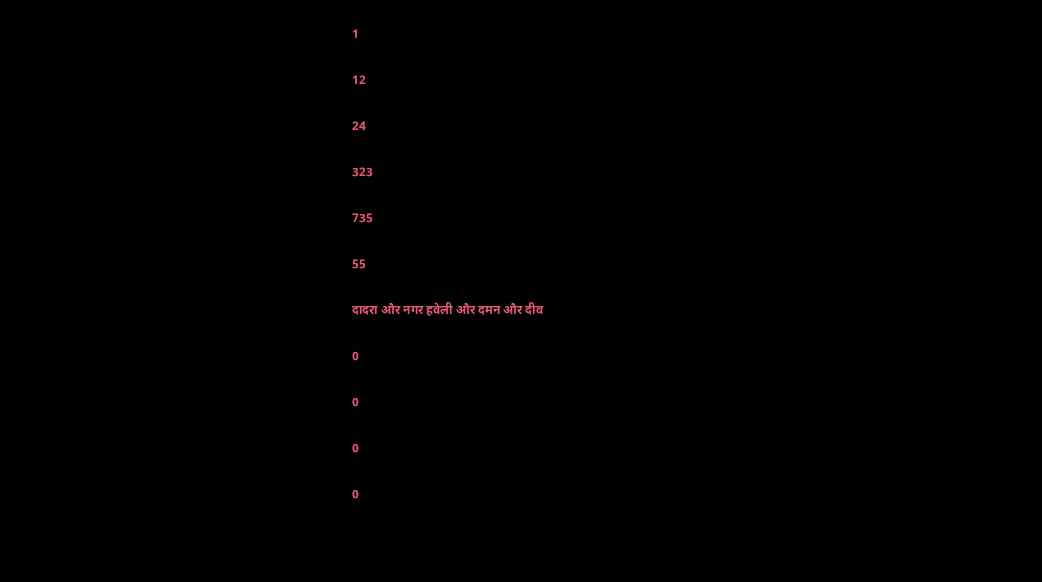1

12

24

323

735

55

दादरा और नगर हवेली और दमन और दीव

0

0

0

0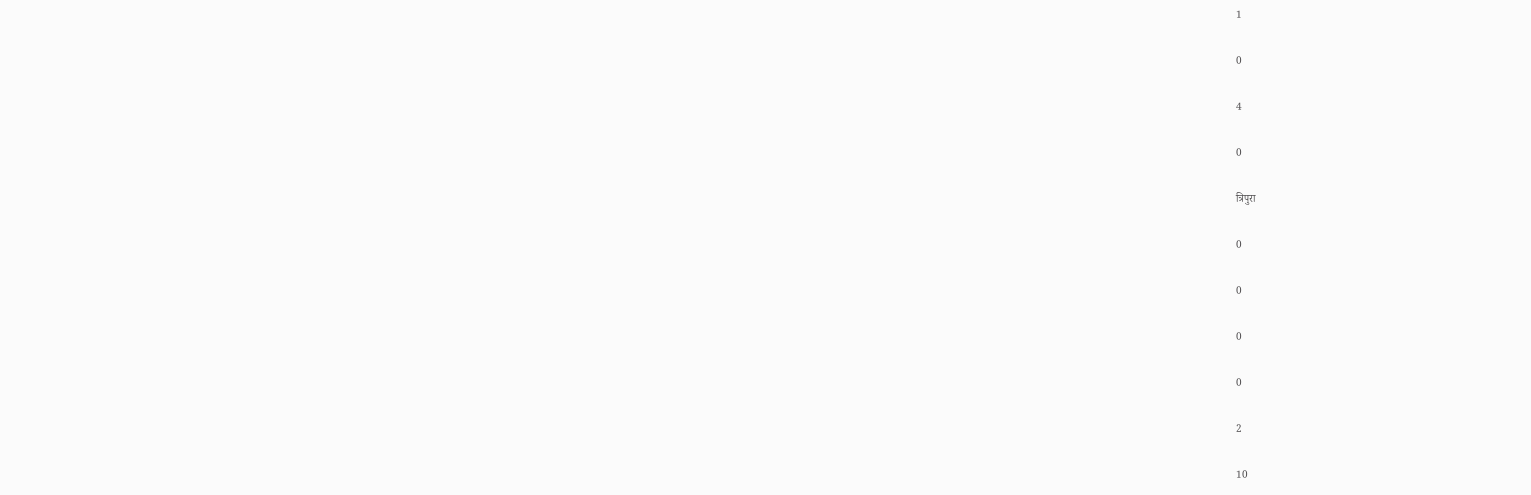1

0

4

0

त्रिपुरा

0

0

0

0

2

10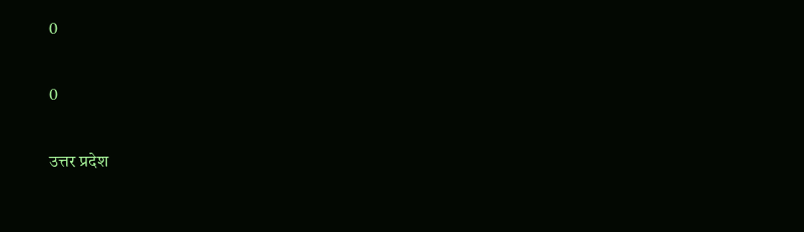0

0

उत्तर प्रदेश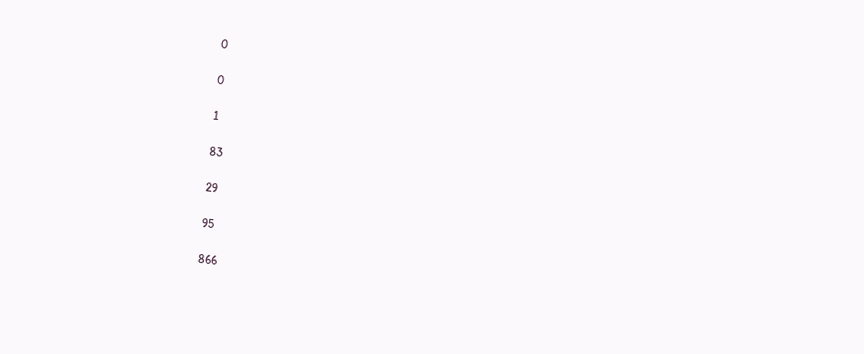0

0

1

83

29

95

866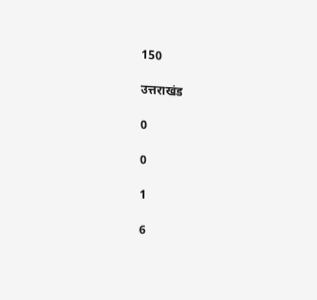150

उत्तराखंड

0

0

1

6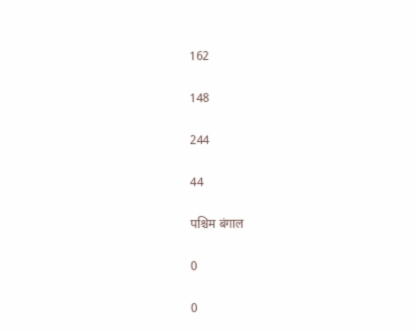162

148

244

44

पश्चिम बंगाल

0

0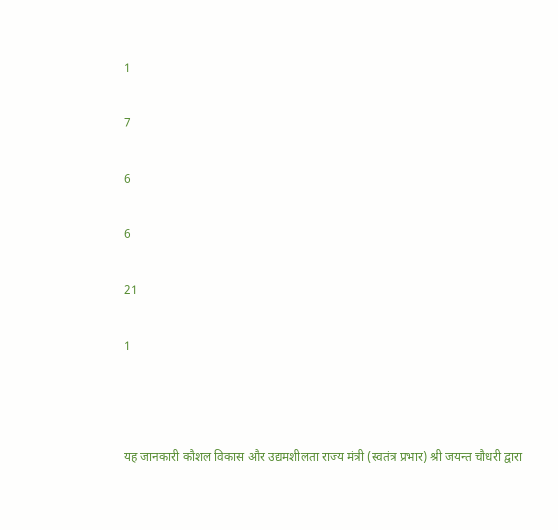1

7

6

6

21

1



यह जानकारी कौशल विकास और उद्यमशीलता राज्य मंत्री (स्‍वतंत्र प्रभार) श्री जयन्‍त चौधरी द्वारा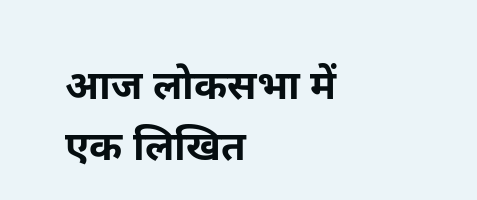आज लोकसभा में एक लिखित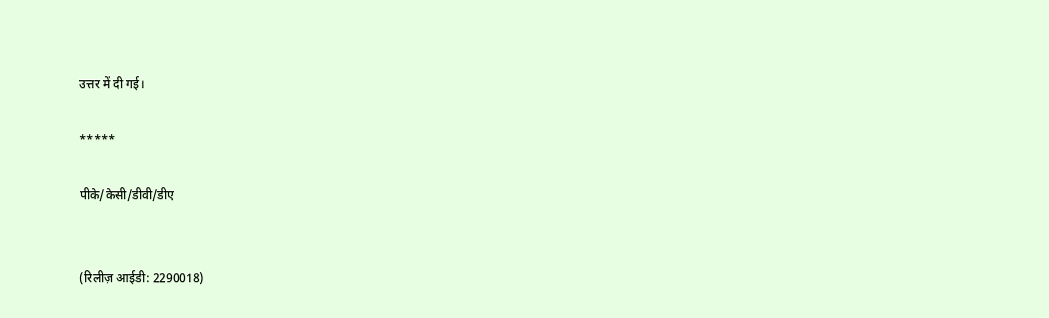उत्तर में दी गई।

*****

पीके/केसी/डीवी/डीए


(रिलीज़ आईडी: 2290018)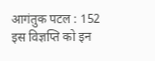आगंतुक पटल : 152
इस विज्ञप्ति को इन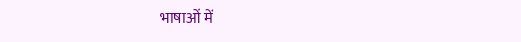भाषाओं में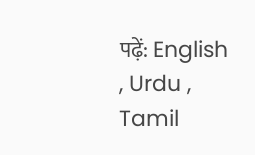पढ़ें: English , Urdu , Tamil